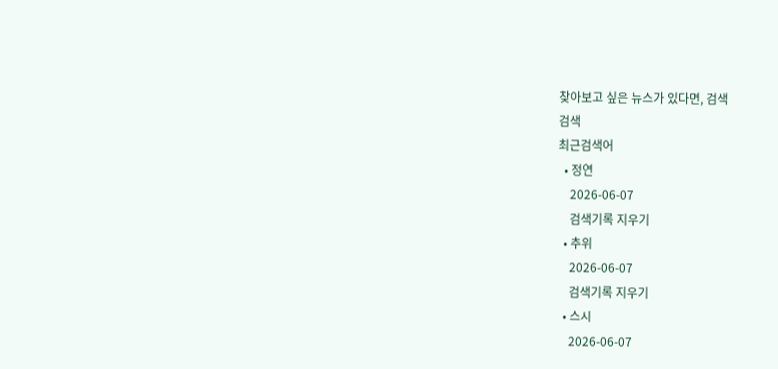찾아보고 싶은 뉴스가 있다면, 검색
검색
최근검색어
  • 정연
    2026-06-07
    검색기록 지우기
  • 추위
    2026-06-07
    검색기록 지우기
  • 스시
    2026-06-07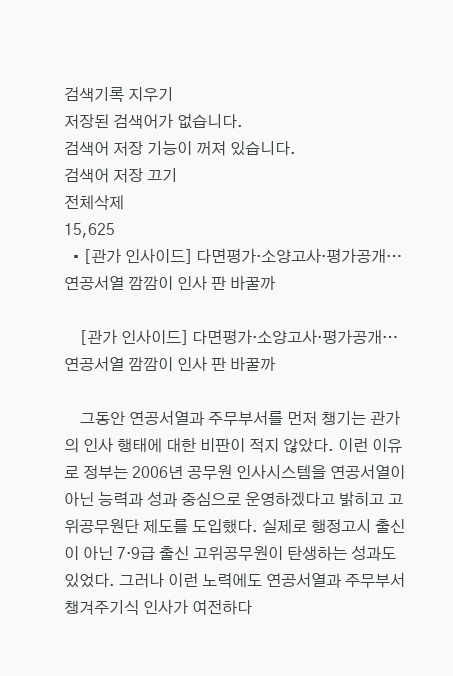검색기록 지우기
저장된 검색어가 없습니다.
검색어 저장 기능이 꺼져 있습니다.
검색어 저장 끄기
전체삭제
15,625
  • [관가 인사이드] 다면평가·소양고사·평가공개… 연공서열 깜깜이 인사 판 바꿀까

    [관가 인사이드] 다면평가·소양고사·평가공개… 연공서열 깜깜이 인사 판 바꿀까

    그동안 연공서열과 주무부서를 먼저 챙기는 관가의 인사 행태에 대한 비판이 적지 않았다. 이런 이유로 정부는 2006년 공무원 인사시스템을 연공서열이 아닌 능력과 성과 중심으로 운영하겠다고 밝히고 고위공무원단 제도를 도입했다. 실제로 행정고시 출신이 아닌 7·9급 출신 고위공무원이 탄생하는 성과도 있었다. 그러나 이런 노력에도 연공서열과 주무부서 챙겨주기식 인사가 여전하다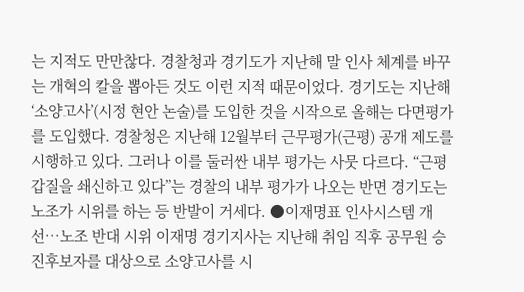는 지적도 만만찮다. 경찰청과 경기도가 지난해 말 인사 체계를 바꾸는 개혁의 칼을 뽑아든 것도 이런 지적 때문이었다. 경기도는 지난해 ‘소양고사’(시정 현안 논술)를 도입한 것을 시작으로 올해는 다면평가를 도입했다. 경찰청은 지난해 12월부터 근무평가(근평) 공개 제도를 시행하고 있다. 그러나 이를 둘러싼 내부 평가는 사뭇 다르다. “근평 갑질을 쇄신하고 있다”는 경찰의 내부 평가가 나오는 반면 경기도는 노조가 시위를 하는 등 반발이 거세다. ●이재명표 인사시스템 개선…노조 반대 시위 이재명 경기지사는 지난해 취임 직후 공무원 승진후보자를 대상으로 소양고사를 시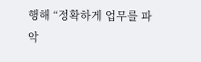행해 “정확하게 업무를 파악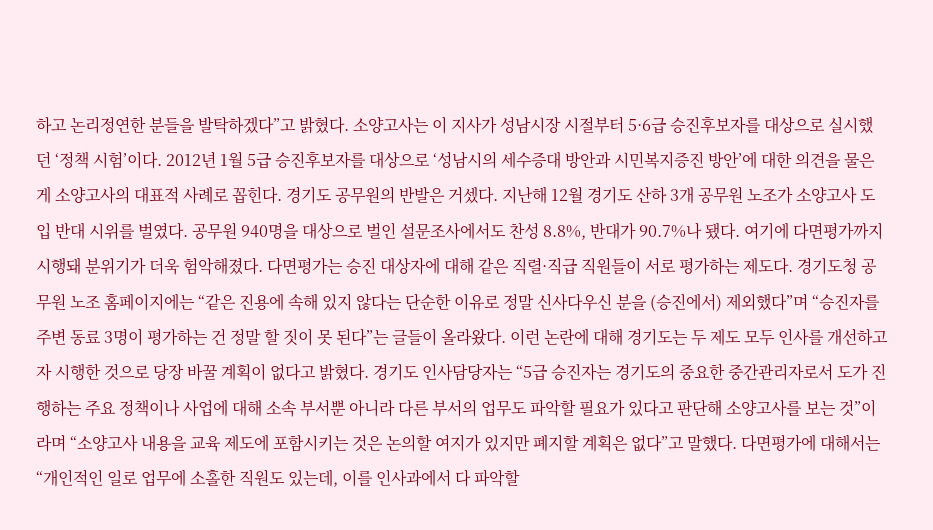하고 논리정연한 분들을 발탁하겠다”고 밝혔다. 소양고사는 이 지사가 성남시장 시절부터 5·6급 승진후보자를 대상으로 실시했던 ‘정책 시험’이다. 2012년 1월 5급 승진후보자를 대상으로 ‘성남시의 세수증대 방안과 시민복지증진 방안’에 대한 의견을 물은 게 소양고사의 대표적 사례로 꼽힌다. 경기도 공무원의 반발은 거셌다. 지난해 12월 경기도 산하 3개 공무원 노조가 소양고사 도입 반대 시위를 벌였다. 공무원 940명을 대상으로 벌인 설문조사에서도 찬성 8.8%, 반대가 90.7%나 됐다. 여기에 다면평가까지 시행돼 분위기가 더욱 험악해졌다. 다면평가는 승진 대상자에 대해 같은 직렬·직급 직원들이 서로 평가하는 제도다. 경기도청 공무원 노조 홈페이지에는 “같은 진용에 속해 있지 않다는 단순한 이유로 정말 신사다우신 분을 (승진에서) 제외했다”며 “승진자를 주변 동료 3명이 평가하는 건 정말 할 짓이 못 된다”는 글들이 올라왔다. 이런 논란에 대해 경기도는 두 제도 모두 인사를 개선하고자 시행한 것으로 당장 바꿀 계획이 없다고 밝혔다. 경기도 인사담당자는 “5급 승진자는 경기도의 중요한 중간관리자로서 도가 진행하는 주요 정책이나 사업에 대해 소속 부서뿐 아니라 다른 부서의 업무도 파악할 필요가 있다고 판단해 소양고사를 보는 것”이라며 “소양고사 내용을 교육 제도에 포함시키는 것은 논의할 여지가 있지만 폐지할 계획은 없다”고 말했다. 다면평가에 대해서는 “개인적인 일로 업무에 소홀한 직원도 있는데, 이를 인사과에서 다 파악할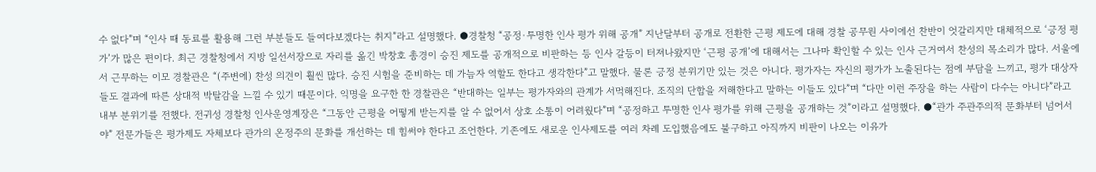수 없다”며 “인사 때 동료를 활용해 그런 부분들도 들여다보겠다는 취지”라고 설명했다. ●경찰청 “공정·투명한 인사 평가 위해 공개” 지난달부터 공개로 전환한 근평 제도에 대해 경찰 공무원 사이에선 찬반이 엇갈리지만 대체적으로 ‘긍정 평가’가 많은 편이다. 최근 경찰청에서 지방 일선서장으로 자리를 옮긴 박창호 총경이 승진 제도를 공개적으로 비판하는 등 인사 갈등이 터져나왔지만 ‘근평 공개’에 대해서는 그나마 확인할 수 있는 인사 근거여서 찬성의 목소리가 많다. 서울에서 근무하는 이모 경찰관은 “(주변에) 찬성 의견이 훨씬 많다. 승진 시험을 준비하는 데 가늠자 역할도 한다고 생각한다”고 말했다. 물론 긍정 분위기만 있는 것은 아니다. 평가자는 자신의 평가가 노출된다는 점에 부담을 느끼고, 평가 대상자들도 결과에 따른 상대적 박탈감을 느낄 수 있기 때문이다. 익명을 요구한 한 경찰관은 “반대하는 일부는 평가자와의 관계가 서먹해진다. 조직의 단합을 저해한다고 말하는 이들도 있다”며 “다만 이런 주장을 하는 사람이 다수는 아니다”라고 내부 분위기를 전했다. 전귀성 경찰청 인사운영계장은 “그동안 근평을 어떻게 받는지를 알 수 없어서 상호 소통이 어려웠다”며 “공정하고 투명한 인사 평가를 위해 근평을 공개하는 것”이라고 설명했다. ●“관가 주관주의적 문화부터 넘어서야” 전문가들은 평가제도 자체보다 관가의 온정주의 문화를 개선하는 데 힘써야 한다고 조언한다. 기존에도 새로운 인사제도를 여러 차례 도입했음에도 불구하고 아직까지 비판이 나오는 이유가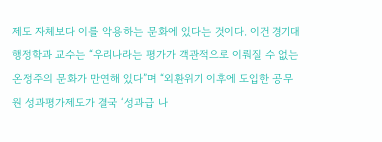제도 자체보다 이를 악용하는 문화에 있다는 것이다. 이건 경기대 행정학과 교수는 “우리나라는 평가가 객관적으로 이뤄질 수 없는 온정주의 문화가 만연해 있다”며 “외환위기 이후에 도입한 공무원 성과평가제도가 결국 ‘성과급 나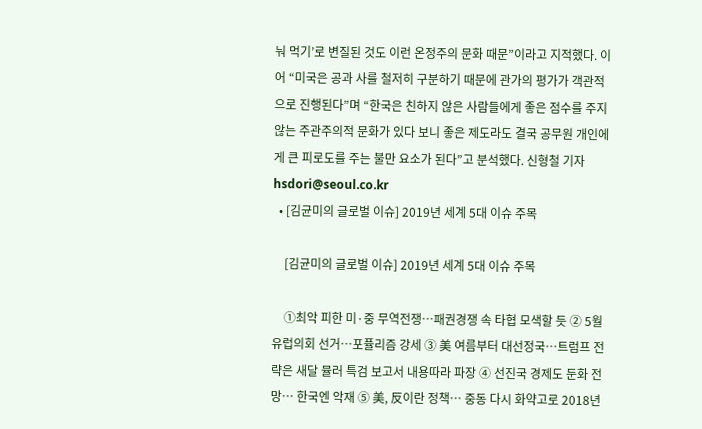눠 먹기’로 변질된 것도 이런 온정주의 문화 때문”이라고 지적했다. 이어 “미국은 공과 사를 철저히 구분하기 때문에 관가의 평가가 객관적으로 진행된다”며 “한국은 친하지 않은 사람들에게 좋은 점수를 주지 않는 주관주의적 문화가 있다 보니 좋은 제도라도 결국 공무원 개인에게 큰 피로도를 주는 불만 요소가 된다”고 분석했다. 신형철 기자 hsdori@seoul.co.kr
  • [김균미의 글로벌 이슈] 2019년 세계 5대 이슈 주목

    [김균미의 글로벌 이슈] 2019년 세계 5대 이슈 주목

    ①최악 피한 미·중 무역전쟁…패권경쟁 속 타협 모색할 듯 ② 5월 유럽의회 선거…포퓰리즘 강세 ③ 美 여름부터 대선정국…트럼프 전략은 새달 뮬러 특검 보고서 내용따라 파장 ④ 선진국 경제도 둔화 전망… 한국엔 악재 ⑤ 美, 反이란 정책… 중동 다시 화약고로 2018년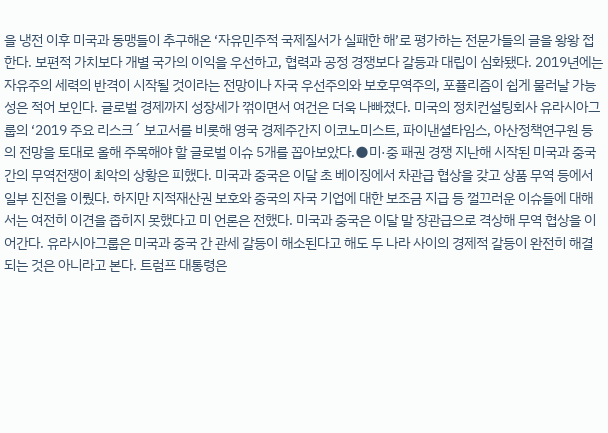을 냉전 이후 미국과 동맹들이 추구해온 ‘자유민주적 국제질서가 실패한 해’로 평가하는 전문가들의 글을 왕왕 접한다. 보편적 가치보다 개별 국가의 이익을 우선하고, 협력과 공정 경쟁보다 갈등과 대립이 심화됐다. 2019년에는 자유주의 세력의 반격이 시작될 것이라는 전망이나 자국 우선주의와 보호무역주의, 포퓰리즘이 쉽게 물러날 가능성은 적어 보인다. 글로벌 경제까지 성장세가 꺾이면서 여건은 더욱 나빠졌다. 미국의 정치컨설팅회사 유라시아그룹의 ‘2019 주요 리스크´ 보고서를 비롯해 영국 경제주간지 이코노미스트, 파이낸셜타임스, 아산정책연구원 등의 전망을 토대로 올해 주목해야 할 글로벌 이슈 5개를 꼽아보았다.●미·중 패권 경쟁 지난해 시작된 미국과 중국 간의 무역전쟁이 최악의 상황은 피했다. 미국과 중국은 이달 초 베이징에서 차관급 협상을 갖고 상품 무역 등에서 일부 진전을 이뤘다. 하지만 지적재산권 보호와 중국의 자국 기업에 대한 보조금 지급 등 껄끄러운 이슈들에 대해서는 여전히 이견을 좁히지 못했다고 미 언론은 전했다. 미국과 중국은 이달 말 장관급으로 격상해 무역 협상을 이어간다. 유라시아그룹은 미국과 중국 간 관세 갈등이 해소된다고 해도 두 나라 사이의 경제적 갈등이 완전히 해결되는 것은 아니라고 본다. 트럼프 대통령은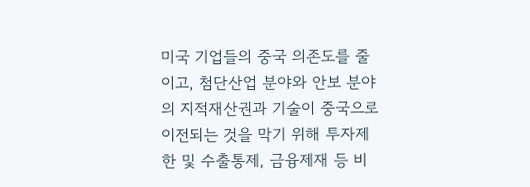미국 기업들의 중국 의존도를 줄이고, 첨단산업 분야와 안보 분야의 지적재산권과 기술이 중국으로 이전되는 것을 막기 위해 투자제한 및 수출통제, 금융제재 등 비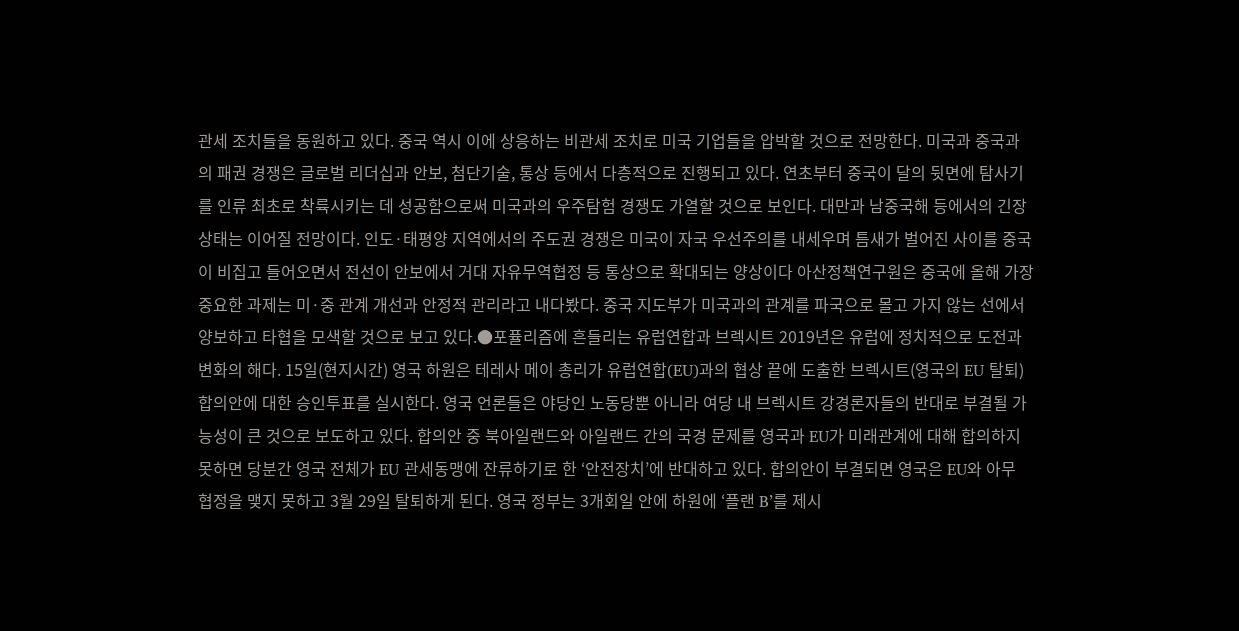관세 조치들을 동원하고 있다. 중국 역시 이에 상응하는 비관세 조치로 미국 기업들을 압박할 것으로 전망한다. 미국과 중국과의 패권 경쟁은 글로벌 리더십과 안보, 첨단기술, 통상 등에서 다층적으로 진행되고 있다. 연초부터 중국이 달의 뒷면에 탐사기를 인류 최초로 착륙시키는 데 성공함으로써 미국과의 우주탐험 경쟁도 가열할 것으로 보인다. 대만과 남중국해 등에서의 긴장 상태는 이어질 전망이다. 인도·태평양 지역에서의 주도권 경쟁은 미국이 자국 우선주의를 내세우며 틈새가 벌어진 사이를 중국이 비집고 들어오면서 전선이 안보에서 거대 자유무역협정 등 통상으로 확대되는 양상이다 아산정책연구원은 중국에 올해 가장 중요한 과제는 미·중 관계 개선과 안정적 관리라고 내다봤다. 중국 지도부가 미국과의 관계를 파국으로 몰고 가지 않는 선에서 양보하고 타협을 모색할 것으로 보고 있다.●포퓰리즘에 흔들리는 유럽연합과 브렉시트 2019년은 유럽에 정치적으로 도전과 변화의 해다. 15일(현지시간) 영국 하원은 테레사 메이 총리가 유럽연합(EU)과의 협상 끝에 도출한 브렉시트(영국의 EU 탈퇴) 합의안에 대한 승인투표를 실시한다. 영국 언론들은 야당인 노동당뿐 아니라 여당 내 브렉시트 강경론자들의 반대로 부결될 가능성이 큰 것으로 보도하고 있다. 합의안 중 북아일랜드와 아일랜드 간의 국경 문제를 영국과 EU가 미래관계에 대해 합의하지 못하면 당분간 영국 전체가 EU 관세동맹에 잔류하기로 한 ‘안전장치’에 반대하고 있다. 합의안이 부결되면 영국은 EU와 아무 협정을 맺지 못하고 3월 29일 탈퇴하게 된다. 영국 정부는 3개회일 안에 하원에 ‘플랜 B’를 제시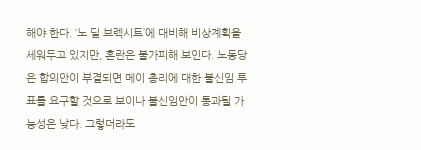해야 한다. ‘노 딜 브렉시트’에 대비해 비상계획을 세워두고 있지만, 혼란은 불가피해 보인다. 노동당은 합의안이 부결되면 메이 총리에 대한 불신임 투표를 요구할 것으로 보이나 불신임안이 통과될 가능성은 낮다. 그렇더라도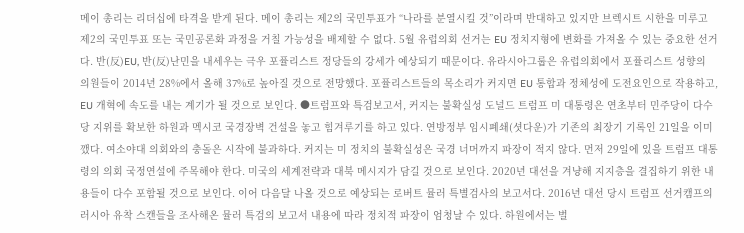메이 총리는 리더십에 타격을 받게 된다. 메이 총리는 제2의 국민투표가 “나라를 분열시킬 것”이라며 반대하고 있지만 브렉시트 시한을 미루고 제2의 국민투표 또는 국민공론화 과정을 거칠 가능성을 배제할 수 없다. 5월 유럽의회 선거는 EU 정치지형에 변화를 가져올 수 있는 중요한 선거다. 반(反)EU, 반(反)난민을 내세우는 극우 포퓰리스트 정당들의 강세가 예상되기 때문이다. 유라시아그룹은 유럽의회에서 포퓰리스트 성향의 의원들이 2014년 28%에서 올해 37%로 높아질 것으로 전망했다. 포퓰리스트들의 목소리가 커지면 EU 통합과 정체성에 도전요인으로 작용하고, EU 개혁에 속도를 내는 계기가 될 것으로 보인다. ●트럼프와 특검보고서, 커지는 불확실성 도널드 트럼프 미 대통령은 연초부터 민주당이 다수당 지위를 확보한 하원과 멕시코 국경장벽 건설을 놓고 힘겨루기를 하고 있다. 연방정부 임시폐쇄(셧다운)가 기존의 최장기 기록인 21일을 이미 깼다. 여소야대 의회와의 충돌은 시작에 불과하다. 커지는 미 정치의 불확실성은 국경 너머까지 파장이 적지 않다. 먼저 29일에 있을 트럼프 대통령의 의회 국정연설에 주목해야 한다. 미국의 세계전략과 대북 메시지가 담길 것으로 보인다. 2020년 대선을 겨냥해 지지층을 결집하기 위한 내용들이 다수 포함될 것으로 보인다. 이어 다음달 나올 것으로 예상되는 로버트 뮬러 특별검사의 보고서다. 2016년 대선 당시 트럼프 선거캠프의 러시아 유착 스캔들을 조사해온 뮬러 특검의 보고서 내용에 따라 정치적 파장이 엄청날 수 있다. 하원에서는 벌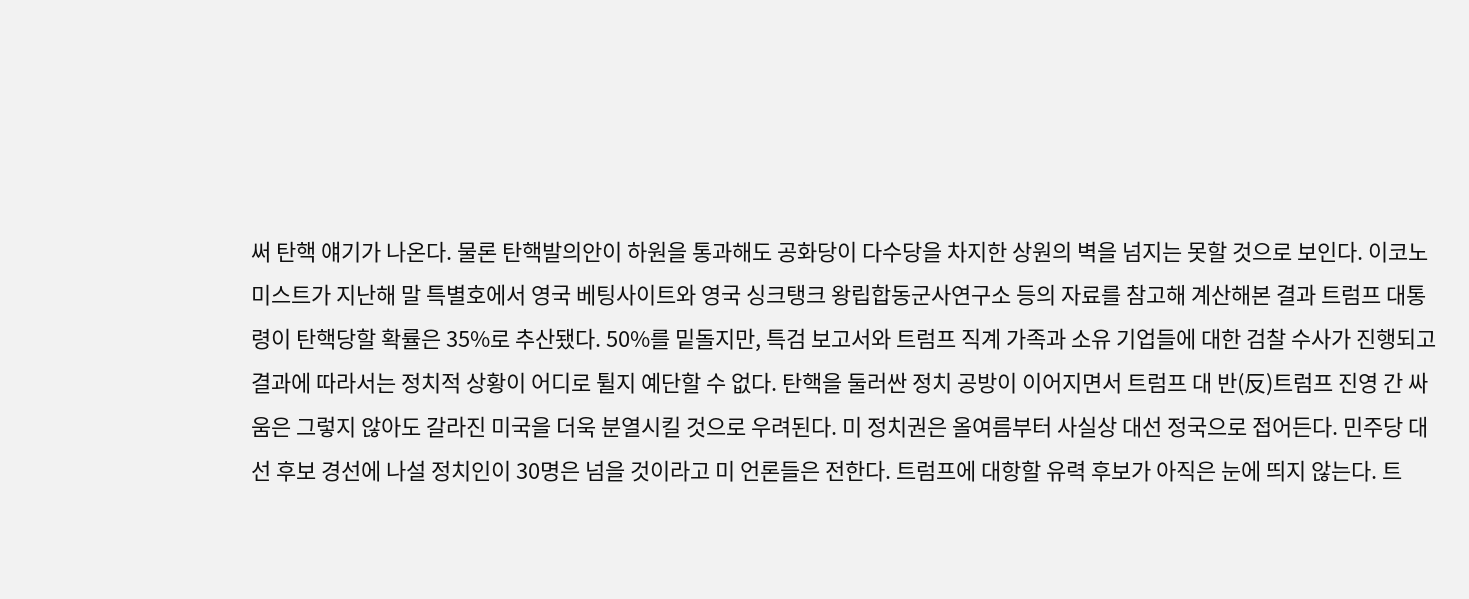써 탄핵 얘기가 나온다. 물론 탄핵발의안이 하원을 통과해도 공화당이 다수당을 차지한 상원의 벽을 넘지는 못할 것으로 보인다. 이코노미스트가 지난해 말 특별호에서 영국 베팅사이트와 영국 싱크탱크 왕립합동군사연구소 등의 자료를 참고해 계산해본 결과 트럼프 대통령이 탄핵당할 확률은 35%로 추산됐다. 50%를 밑돌지만, 특검 보고서와 트럼프 직계 가족과 소유 기업들에 대한 검찰 수사가 진행되고 결과에 따라서는 정치적 상황이 어디로 튈지 예단할 수 없다. 탄핵을 둘러싼 정치 공방이 이어지면서 트럼프 대 반(反)트럼프 진영 간 싸움은 그렇지 않아도 갈라진 미국을 더욱 분열시킬 것으로 우려된다. 미 정치권은 올여름부터 사실상 대선 정국으로 접어든다. 민주당 대선 후보 경선에 나설 정치인이 30명은 넘을 것이라고 미 언론들은 전한다. 트럼프에 대항할 유력 후보가 아직은 눈에 띄지 않는다. 트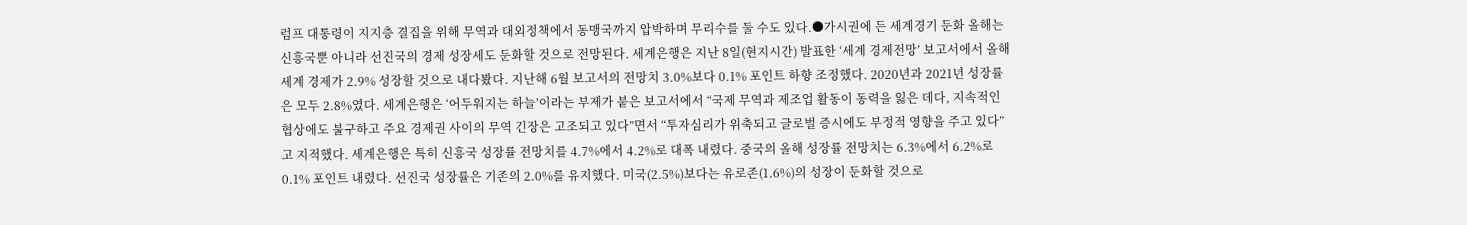럼프 대통령이 지지층 결집을 위해 무역과 대외정책에서 동맹국까지 압박하며 무리수를 둘 수도 있다.●가시권에 든 세계경기 둔화 올해는 신흥국뿐 아니라 선진국의 경제 성장세도 둔화할 것으로 전망된다. 세계은행은 지난 8일(현지시간) 발표한 ‘세계 경제전망’ 보고서에서 올해 세계 경제가 2.9% 성장할 것으로 내다봤다. 지난해 6월 보고서의 전망치 3.0%보다 0.1% 포인트 하향 조정했다. 2020년과 2021년 성장률은 모두 2.8%였다. 세계은행은 ‘어두워지는 하늘’이라는 부제가 붙은 보고서에서 “국제 무역과 제조업 활동이 동력을 잃은 데다, 지속적인 협상에도 불구하고 주요 경제권 사이의 무역 긴장은 고조되고 있다”면서 “투자심리가 위축되고 글로벌 증시에도 부정적 영향을 주고 있다”고 지적했다. 세계은행은 특히 신흥국 성장률 전망치를 4.7%에서 4.2%로 대폭 내렸다. 중국의 올해 성장률 전망치는 6.3%에서 6.2%로 0.1% 포인트 내렸다. 선진국 성장률은 기존의 2.0%를 유지했다. 미국(2.5%)보다는 유로존(1.6%)의 성장이 둔화할 것으로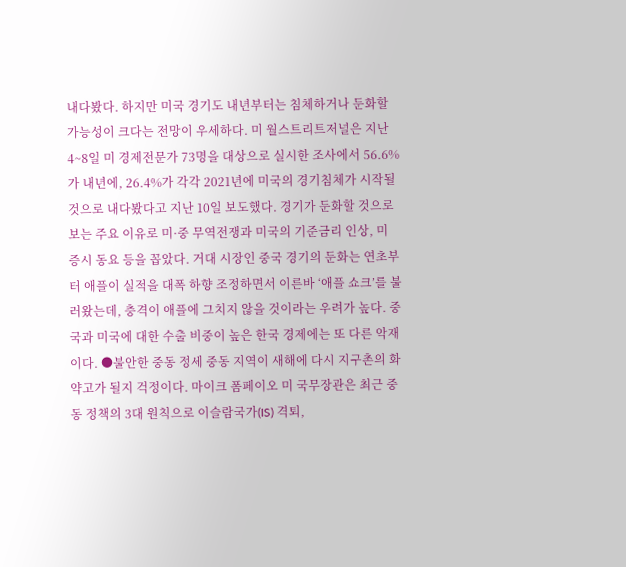내다봤다. 하지만 미국 경기도 내년부터는 침체하거나 둔화할 가능성이 크다는 전망이 우세하다. 미 월스트리트저널은 지난 4~8일 미 경제전문가 73명을 대상으로 실시한 조사에서 56.6%가 내년에, 26.4%가 각각 2021년에 미국의 경기침체가 시작될 것으로 내다봤다고 지난 10일 보도했다. 경기가 둔화할 것으로 보는 주요 이유로 미·중 무역전쟁과 미국의 기준금리 인상, 미 증시 동요 등을 꼽았다. 거대 시장인 중국 경기의 둔화는 연초부터 애플이 실적을 대폭 하향 조정하면서 이른바 ‘애플 쇼크’를 불러왔는데, 충격이 애플에 그치지 않을 것이라는 우려가 높다. 중국과 미국에 대한 수출 비중이 높은 한국 경제에는 또 다른 악재이다. ●불안한 중동 정세 중동 지역이 새해에 다시 지구촌의 화약고가 될지 걱정이다. 마이크 폼페이오 미 국무장관은 최근 중동 정책의 3대 원칙으로 이슬람국가(IS) 격퇴,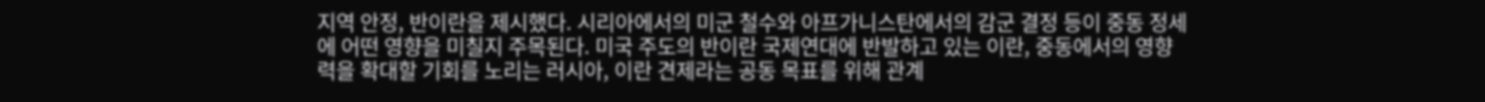지역 안정, 반이란을 제시했다. 시리아에서의 미군 철수와 아프가니스탄에서의 감군 결정 등이 중동 정세에 어떤 영향을 미칠지 주목된다. 미국 주도의 반이란 국제연대에 반발하고 있는 이란, 중동에서의 영향력을 확대할 기회를 노리는 러시아, 이란 견제라는 공동 목표를 위해 관계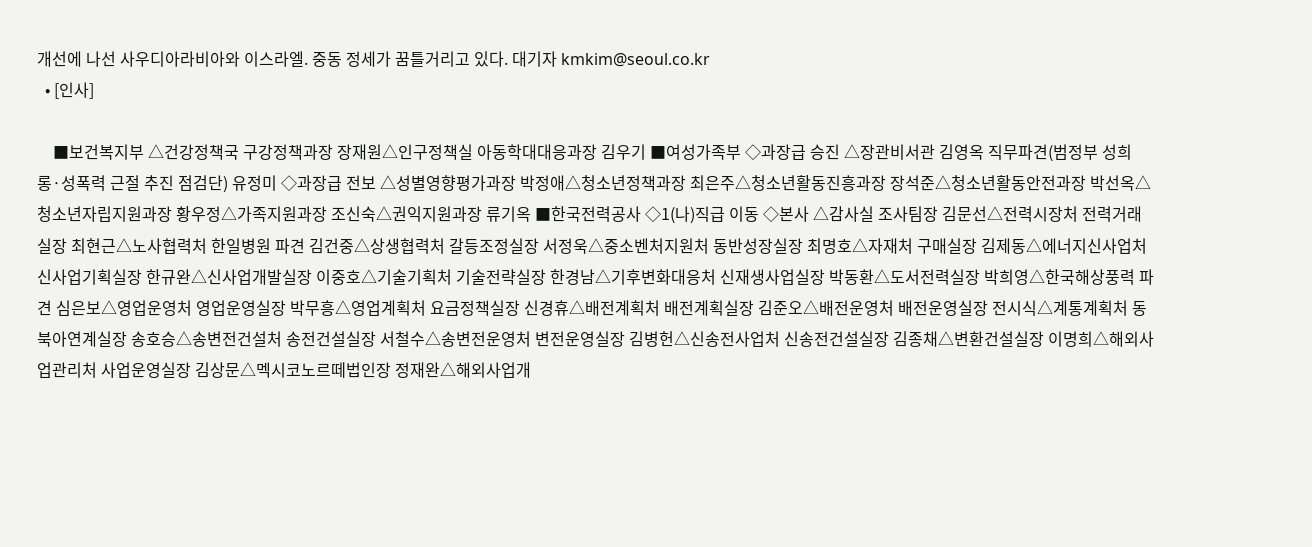개선에 나선 사우디아라비아와 이스라엘. 중동 정세가 꿈틀거리고 있다. 대기자 kmkim@seoul.co.kr
  • [인사]

    ■보건복지부 △건강정책국 구강정책과장 장재원△인구정책실 아동학대대응과장 김우기 ■여성가족부 ◇과장급 승진 △장관비서관 김영옥 직무파견(범정부 성희롱·성폭력 근절 추진 점검단) 유정미 ◇과장급 전보 △성별영향평가과장 박정애△청소년정책과장 최은주△청소년활동진흥과장 장석준△청소년활동안전과장 박선옥△청소년자립지원과장 황우정△가족지원과장 조신숙△권익지원과장 류기옥 ■한국전력공사 ◇1(나)직급 이동 ◇본사 △감사실 조사팀장 김문선△전력시장처 전력거래실장 최현근△노사협력처 한일병원 파견 김건중△상생협력처 갈등조정실장 서정욱△중소벤처지원처 동반성장실장 최명호△자재처 구매실장 김제동△에너지신사업처 신사업기획실장 한규완△신사업개발실장 이중호△기술기획처 기술전략실장 한경남△기후변화대응처 신재생사업실장 박동환△도서전력실장 박희영△한국해상풍력 파견 심은보△영업운영처 영업운영실장 박무흥△영업계획처 요금정책실장 신경휴△배전계획처 배전계획실장 김준오△배전운영처 배전운영실장 전시식△계통계획처 동북아연계실장 송호승△송변전건설처 송전건설실장 서철수△송변전운영처 변전운영실장 김병헌△신송전사업처 신송전건설실장 김종채△변환건설실장 이명희△해외사업관리처 사업운영실장 김상문△멕시코노르떼법인장 정재완△해외사업개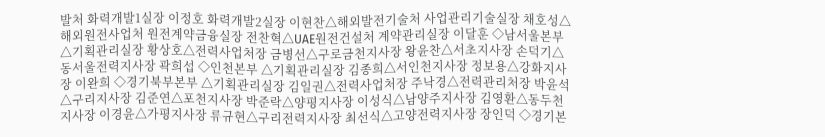발처 화력개발1실장 이정호 화력개발2실장 이현찬△해외발전기술처 사업관리기술실장 채호성△해외원전사업처 원전계약금융실장 전찬혁△UAE원전건설처 계약관리실장 이달훈 ◇남서울본부 △기획관리실장 황상호△전력사업처장 금병선△구로금천지사장 왕윤찬△서초지사장 손덕기△동서울전력지사장 곽희섭 ◇인천본부 △기획관리실장 김종희△서인천지사장 정보용△강화지사장 이완희 ◇경기북부본부 △기획관리실장 김일권△전력사업처장 주낙경△전력관리처장 박윤석△구리지사장 김준연△포천지사장 박준락△양평지사장 이성식△남양주지사장 김영환△동두천지사장 이경윤△가평지사장 류규현△구리전력지사장 최선식△고양전력지사장 장인덕 ◇경기본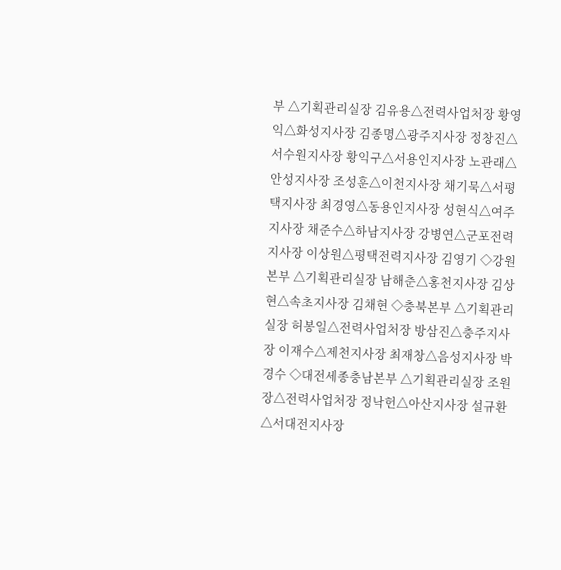부 △기획관리실장 김유용△전력사업처장 황영익△화성지사장 김종명△광주지사장 정창진△서수원지사장 황익구△서용인지사장 노관래△안성지사장 조성훈△이천지사장 채기묵△서평택지사장 최경영△동용인지사장 성현식△여주지사장 채준수△하남지사장 강병연△군포전력지사장 이상원△평택전력지사장 김영기 ◇강원본부 △기획관리실장 남해춘△홍천지사장 김상현△속초지사장 김채현 ◇충북본부 △기획관리실장 허봉일△전력사업처장 방삼진△충주지사장 이재수△제천지사장 최재창△음성지사장 박경수 ◇대전세종충남본부 △기획관리실장 조원장△전력사업처장 정낙헌△아산지사장 설규환△서대전지사장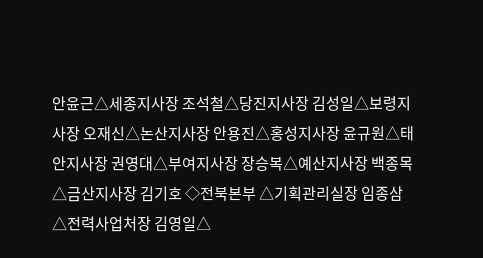안윤근△세종지사장 조석철△당진지사장 김성일△보령지사장 오재신△논산지사장 안용진△홍성지사장 윤규원△태안지사장 권영대△부여지사장 장승복△예산지사장 백종목△금산지사장 김기호 ◇전북본부 △기획관리실장 임종삼△전력사업처장 김영일△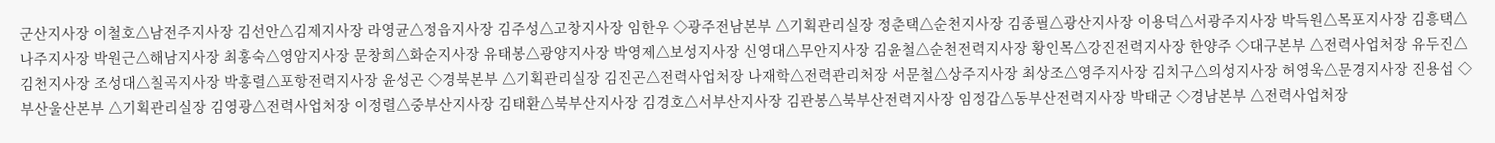군산지사장 이철호△남전주지사장 김선안△김제지사장 라영균△정읍지사장 김주성△고창지사장 임한우 ◇광주전남본부 △기획관리실장 정춘택△순천지사장 김종필△광산지사장 이용덕△서광주지사장 박득원△목포지사장 김흥택△나주지사장 박원근△해남지사장 최홍숙△영암지사장 문창희△화순지사장 유태봉△광양지사장 박영제△보성지사장 신영대△무안지사장 김윤철△순천전력지사장 황인목△강진전력지사장 한양주 ◇대구본부 △전력사업처장 유두진△김천지사장 조성대△칠곡지사장 박홍렬△포항전력지사장 윤성곤 ◇경북본부 △기획관리실장 김진곤△전력사업처장 나재학△전력관리처장 서문철△상주지사장 최상조△영주지사장 김치구△의성지사장 허영욱△문경지사장 진용섭 ◇부산울산본부 △기획관리실장 김영광△전력사업처장 이정렬△중부산지사장 김태환△북부산지사장 김경호△서부산지사장 김관봉△북부산전력지사장 임정갑△동부산전력지사장 박태군 ◇경남본부 △전력사업처장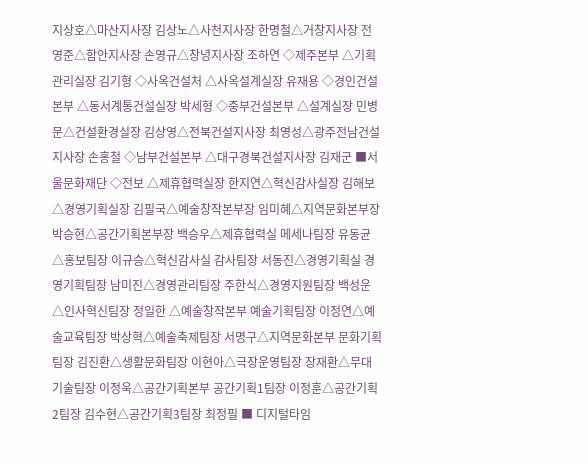지상호△마산지사장 김상노△사천지사장 한명철△거창지사장 전영준△함안지사장 손영규△창녕지사장 조하연 ◇제주본부 △기획관리실장 김기형 ◇사옥건설처 △사옥설계실장 유재용 ◇경인건설본부 △동서계통건설실장 박세형 ◇중부건설본부 △설계실장 민병문△건설환경실장 김상영△전북건설지사장 최영성△광주전남건설지사장 손홍철 ◇남부건설본부 △대구경북건설지사장 김재군 ■서울문화재단 ◇전보 △제휴협력실장 한지연△혁신감사실장 김해보△경영기획실장 김필국△예술창작본부장 임미혜△지역문화본부장 박승현△공간기획본부장 백승우△제휴협력실 메세나팀장 유동균△홍보팀장 이규승△혁신감사실 감사팀장 서동진△경영기획실 경영기획팀장 남미진△경영관리팀장 주한식△경영지원팀장 백성운△인사혁신팀장 정일한 △예술창작본부 예술기획팀장 이정연△예술교육팀장 박상혁△예술축제팀장 서명구△지역문화본부 문화기획팀장 김진환△생활문화팀장 이현아△극장운영팀장 장재환△무대기술팀장 이정욱△공간기획본부 공간기획1팀장 이정훈△공간기획2팀장 김수현△공간기획3팀장 최정필 ■ 디지털타임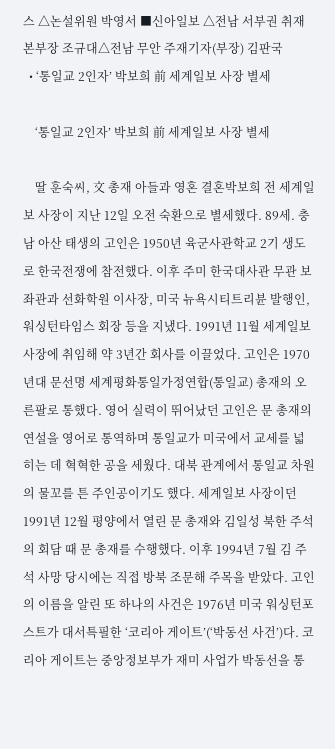스 △논설위원 박영서 ■신아일보 △전남 서부권 취재본부장 조규대△전남 무안 주재기자(부장) 김판국
  • ‘통일교 2인자’ 박보희 前 세계일보 사장 별세

    ‘통일교 2인자’ 박보희 前 세계일보 사장 별세

    딸 훈숙씨, 文 총재 아들과 영혼 결혼박보희 전 세계일보 사장이 지난 12일 오전 숙환으로 별세했다. 89세. 충남 아산 태생의 고인은 1950년 육군사관학교 2기 생도로 한국전쟁에 참전했다. 이후 주미 한국대사관 무관 보좌관과 선화학원 이사장, 미국 뉴욕시티트리뷴 발행인, 워싱턴타임스 회장 등을 지냈다. 1991년 11월 세계일보 사장에 취임해 약 3년간 회사를 이끌었다. 고인은 1970년대 문선명 세계평화통일가정연합(통일교) 총재의 오른팔로 통했다. 영어 실력이 뛰어났던 고인은 문 총재의 연설을 영어로 통역하며 통일교가 미국에서 교세를 넓히는 데 혁혁한 공을 세웠다. 대북 관계에서 통일교 차원의 물꼬를 튼 주인공이기도 했다. 세계일보 사장이던 1991년 12월 평양에서 열린 문 총재와 김일성 북한 주석의 회담 때 문 총재를 수행했다. 이후 1994년 7월 김 주석 사망 당시에는 직접 방북 조문해 주목을 받았다. 고인의 이름을 알린 또 하나의 사건은 1976년 미국 워싱턴포스트가 대서특필한 ‘코리아 게이트’(‘박동선 사건’)다. 코리아 게이트는 중앙정보부가 재미 사업가 박동선을 통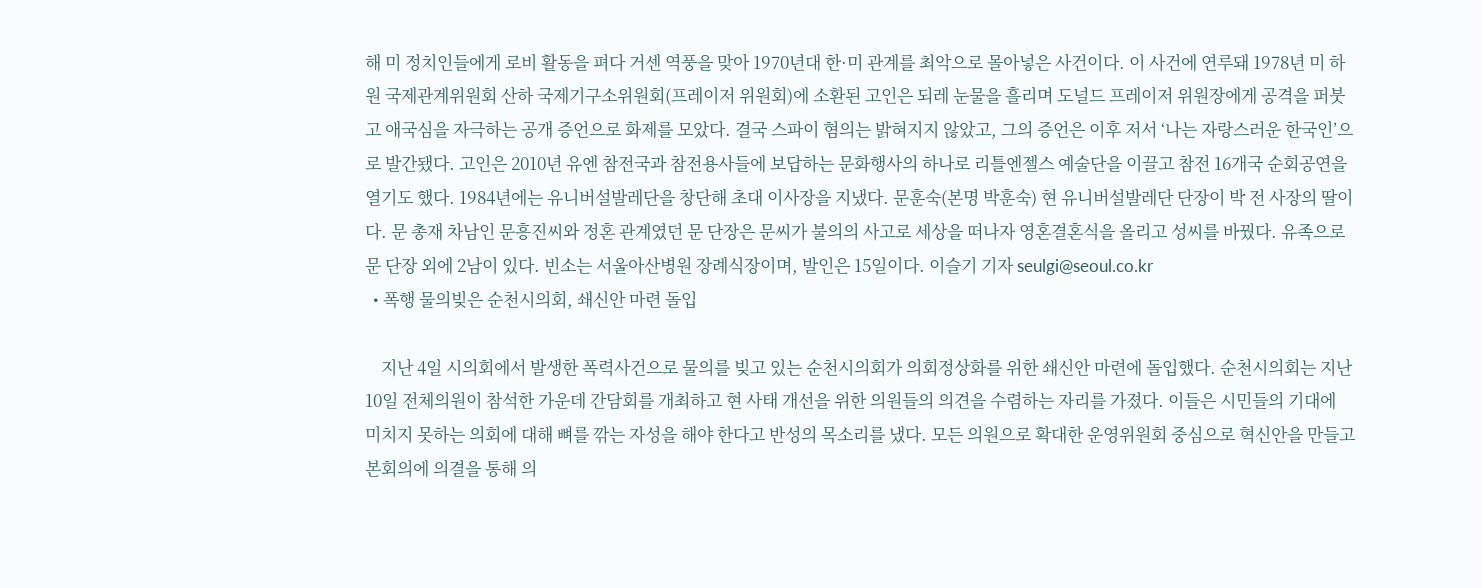해 미 정치인들에게 로비 활동을 펴다 거센 역풍을 맞아 1970년대 한·미 관계를 최악으로 몰아넣은 사건이다. 이 사건에 연루돼 1978년 미 하원 국제관계위원회 산하 국제기구소위원회(프레이저 위원회)에 소환된 고인은 되레 눈물을 흘리며 도널드 프레이저 위원장에게 공격을 퍼붓고 애국심을 자극하는 공개 증언으로 화제를 모았다. 결국 스파이 혐의는 밝혀지지 않았고, 그의 증언은 이후 저서 ‘나는 자랑스러운 한국인’으로 발간됐다. 고인은 2010년 유엔 참전국과 참전용사들에 보답하는 문화행사의 하나로 리틀엔젤스 예술단을 이끌고 참전 16개국 순회공연을 열기도 했다. 1984년에는 유니버설발레단을 창단해 초대 이사장을 지냈다. 문훈숙(본명 박훈숙) 현 유니버설발레단 단장이 박 전 사장의 딸이다. 문 총재 차남인 문흥진씨와 정혼 관계였던 문 단장은 문씨가 불의의 사고로 세상을 떠나자 영혼결혼식을 올리고 성씨를 바꿨다. 유족으로 문 단장 외에 2남이 있다. 빈소는 서울아산병원 장례식장이며, 발인은 15일이다. 이슬기 기자 seulgi@seoul.co.kr
  • 폭행 물의빚은 순천시의회, 쇄신안 마련 돌입

    지난 4일 시의회에서 발생한 폭력사건으로 물의를 빚고 있는 순천시의회가 의회정상화를 위한 쇄신안 마련에 돌입했다. 순천시의회는 지난 10일 전체의원이 참석한 가운데 간담회를 개최하고 현 사태 개선을 위한 의원들의 의견을 수렴하는 자리를 가졌다. 이들은 시민들의 기대에 미치지 못하는 의회에 대해 뼈를 깎는 자성을 해야 한다고 반성의 목소리를 냈다. 모든 의원으로 확대한 운영위원회 중심으로 혁신안을 만들고 본회의에 의결을 통해 의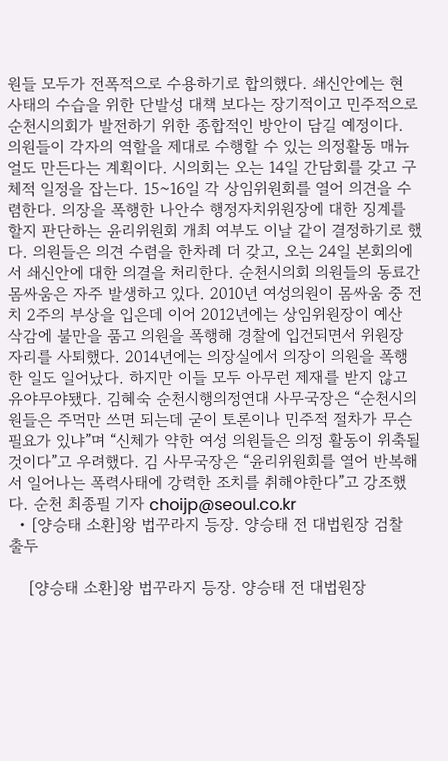원들 모두가 전폭적으로 수용하기로 합의했다. 쇄신안에는 현 사태의 수습을 위한 단발성 대책 보다는 장기적이고 민주적으로 순천시의회가 발전하기 위한 종합적인 방안이 담길 예정이다. 의원들이 각자의 역할을 제대로 수행할 수 있는 의정활동 매뉴얼도 만든다는 계획이다. 시의회는 오는 14일 간담회를 갖고 구체적 일정을 잡는다. 15~16일 각 상임위원회를 열어 의견을 수렴한다. 의장을 폭행한 나안수 행정자치위원장에 대한 징계를 할지 판단하는 윤리위원회 개최 여부도 이날 같이 결정하기로 했다. 의원들은 의견 수렴을 한차례 더 갖고, 오는 24일 본회의에서 쇄신안에 대한 의결을 처리한다. 순천시의회 의원들의 동료간 몸싸움은 자주 발생하고 있다. 2010년 여성의원이 몸싸움 중 전치 2주의 부상을 입은데 이어 2012년에는 상임위원장이 예산 삭감에 불만을 품고 의원을 폭행해 경찰에 입건되면서 위원장 자리를 사퇴했다. 2014년에는 의장실에서 의장이 의원을 폭행한 일도 일어났다. 하지만 이들 모두 아무런 제재를 받지 않고 유야무야됐다. 김혜숙 순천시행의정연대 사무국장은 “순천시의원들은 주먹만 쓰면 되는데 굳이 토론이나 민주적 절차가 무슨 필요가 있냐”며 “신체가 약한 여성 의원들은 의정 활동이 위축될 것이다”고 우려했다. 김 사무국장은 “윤리위원회를 열어 반복해서 일어나는 폭력사태에 강력한 조치를 취해야한다”고 강조했다. 순천 최종필 기자 choijp@seoul.co.kr
  • [양승태 소환]왕 법꾸라지 등장. 양승태 전 대법원장 검찰 출두

    [양승태 소환]왕 법꾸라지 등장. 양승태 전 대법원장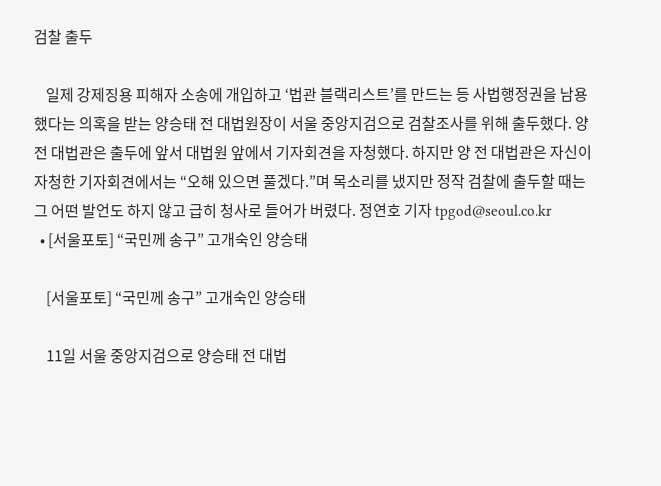검찰 출두

    일제 강제징용 피해자 소송에 개입하고 ‘법관 블랙리스트’를 만드는 등 사법행정권을 남용했다는 의혹을 받는 양승태 전 대법원장이 서울 중앙지검으로 검찰조사를 위해 출두했다. 양 전 대법관은 출두에 앞서 대법원 앞에서 기자회견을 자청했다. 하지만 양 전 대법관은 자신이 자청한 기자회견에서는 “오해 있으면 풀겠다.”며 목소리를 냈지만 정작 검찰에 출두할 때는 그 어떤 발언도 하지 않고 급히 청사로 들어가 버렸다. 정연호 기자 tpgod@seoul.co.kr
  • [서울포토] “국민께 송구” 고개숙인 양승태

    [서울포토] “국민께 송구” 고개숙인 양승태

    11일 서울 중앙지검으로 양승태 전 대법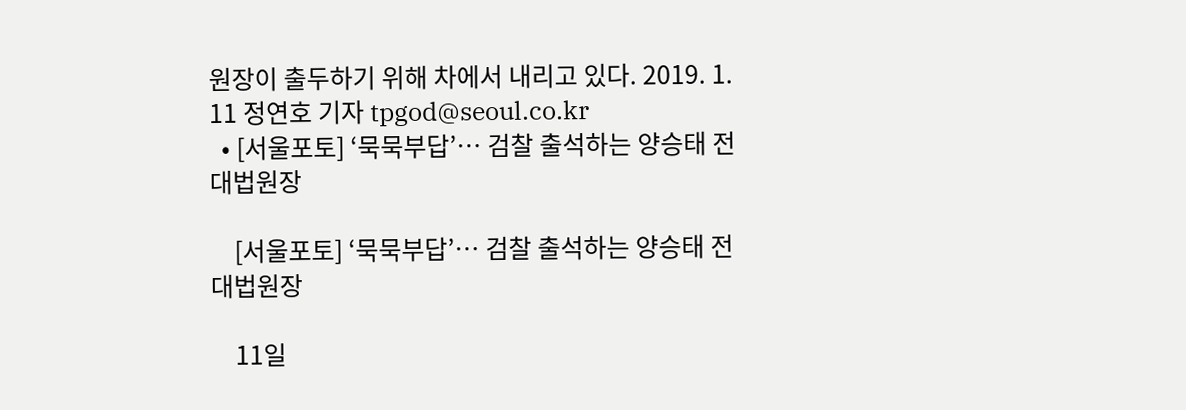원장이 출두하기 위해 차에서 내리고 있다. 2019. 1. 11 정연호 기자 tpgod@seoul.co.kr
  • [서울포토] ‘묵묵부답’… 검찰 출석하는 양승태 전 대법원장

    [서울포토] ‘묵묵부답’… 검찰 출석하는 양승태 전 대법원장

    11일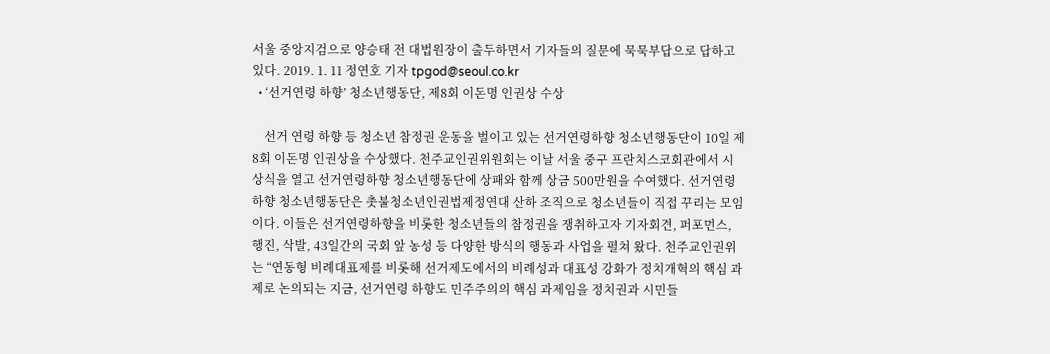서울 중앙지검으로 양승태 전 대법원장이 출두하면서 기자들의 질문에 묵묵부답으로 답하고 있다. 2019. 1. 11 정연호 기자 tpgod@seoul.co.kr
  • ‘선거연령 하향’ 청소년행동단, 제8회 이돈명 인권상 수상

    선거 연령 하향 등 청소년 참정권 운동을 벌이고 있는 선거연령하향 청소년행동단이 10일 제8회 이돈명 인권상을 수상했다. 천주교인권위원회는 이날 서울 중구 프란치스코회관에서 시상식을 열고 선거연령하향 청소년행동단에 상패와 함께 상금 500만원을 수여했다. 선거연령하향 청소년행동단은 촛불청소년인권법제정연대 산하 조직으로 청소년들이 직접 꾸리는 모임이다. 이들은 선거연령하향을 비롯한 청소년들의 참정권을 쟁취하고자 기자회견, 퍼포먼스, 행진, 삭발, 43일간의 국회 앞 농성 등 다양한 방식의 행동과 사업을 펼쳐 왔다. 천주교인권위는 “연동형 비례대표제를 비롯해 선거제도에서의 비례성과 대표성 강화가 정치개혁의 핵심 과제로 논의되는 지금, 선거연령 하향도 민주주의의 핵심 과제임을 정치권과 시민들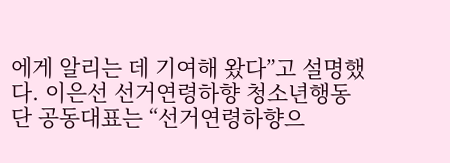에게 알리는 데 기여해 왔다”고 설명했다. 이은선 선거연령하향 청소년행동단 공동대표는 “선거연령하향으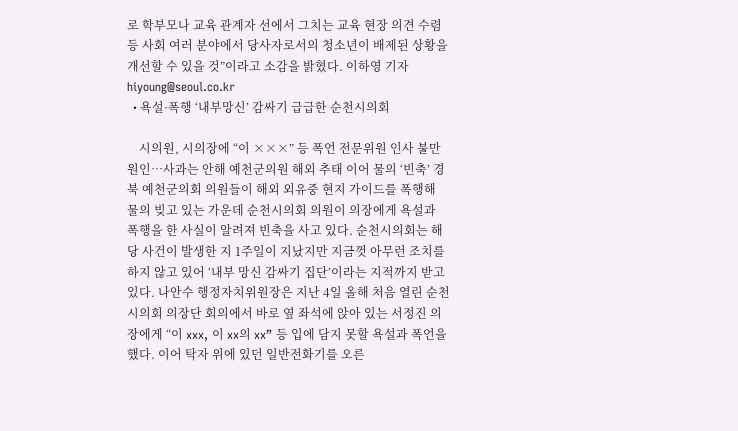로 학부모나 교육 관계자 선에서 그치는 교육 현장 의견 수렴 등 사회 여러 분야에서 당사자로서의 청소년이 배제된 상황을 개선할 수 있을 것”이라고 소감을 밝혔다. 이하영 기자 hiyoung@seoul.co.kr
  • 욕설·폭행 ‘내부망신’ 감싸기 급급한 순천시의회

    시의원, 시의장에 “이 ×××” 등 폭언 전문위원 인사 불만 원인…사과는 안해 예천군의원 해외 추태 이어 물의 ‘빈축’ 경북 예천군의회 의원들이 해외 외유중 현지 가이드를 폭행해 물의 빚고 있는 가운데 순천시의회 의원이 의장에게 욕설과 폭행을 한 사실이 알려져 빈축을 사고 있다. 순천시의회는 해당 사건이 발생한 지 1주일이 지났지만 지금껏 아무런 조치를 하지 않고 있어 ‘내부 망신 감싸기 집단’이라는 지적까지 받고 있다. 나안수 행정자치위원장은 지난 4일 올해 처음 열린 순천시의회 의장단 회의에서 바로 옆 좌석에 앉아 있는 서정진 의장에게 “이 xxx, 이 xx의 xx” 등 입에 담지 못할 욕설과 폭언을 했다. 이어 탁자 위에 있던 일반전화기를 오른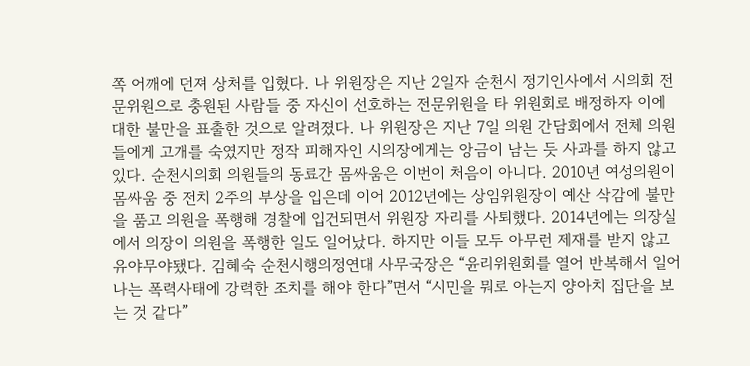쪽 어깨에 던져 상처를 입혔다. 나 위원장은 지난 2일자 순천시 정기인사에서 시의회 전문위원으로 충원된 사람들 중 자신이 선호하는 전문위원을 타 위원회로 배정하자 이에 대한 불만을 표출한 것으로 알려졌다. 나 위원장은 지난 7일 의원 간담회에서 전체 의원들에게 고개를 숙였지만 정작 피해자인 시의장에게는 앙금이 남는 듯 사과를 하지 않고 있다. 순천시의회 의원들의 동료간 몸싸움은 이번이 처음이 아니다. 2010년 여성의원이 몸싸움 중 전치 2주의 부상을 입은데 이어 2012년에는 상임위원장이 예산 삭감에 불만을 품고 의원을 폭행해 경찰에 입건되면서 위원장 자리를 사퇴했다. 2014년에는 의장실에서 의장이 의원을 폭행한 일도 일어났다. 하지만 이들 모두 아무런 제재를 받지 않고 유야무야됐다. 김혜숙 순천시행의정연대 사무국장은 “윤리위원회를 열어 반복해서 일어나는 폭력사태에 강력한 조치를 해야 한다”면서 “시민을 뭐로 아는지 양아치 집단을 보는 것 같다”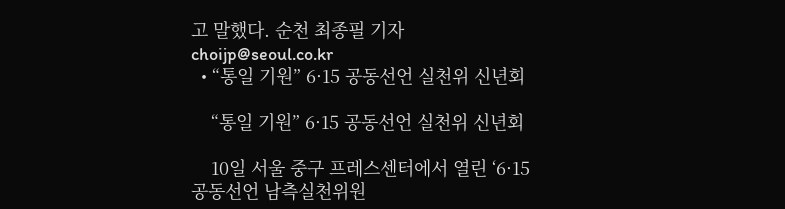고 말했다. 순천 최종필 기자 choijp@seoul.co.kr
  • “통일 기원” 6·15 공동선언 실천위 신년회

    “통일 기원” 6·15 공동선언 실천위 신년회

    10일 서울 중구 프레스센터에서 열린 ‘6·15 공동선언 남측실천위원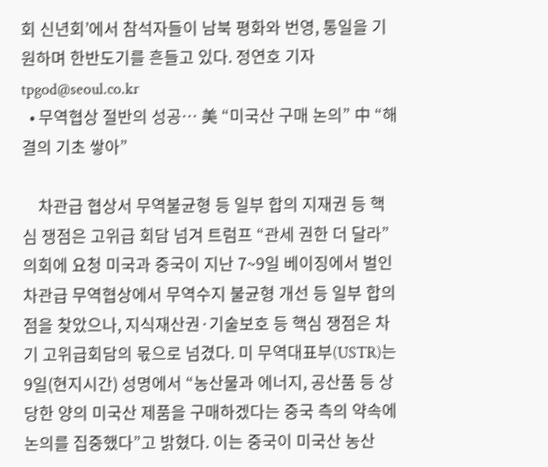회 신년회’에서 참석자들이 남북 평화와 번영, 통일을 기원하며 한반도기를 흔들고 있다. 정연호 기자 tpgod@seoul.co.kr
  • 무역협상 절반의 성공… 美 “미국산 구매 논의” 中 “해결의 기초 쌓아”

    차관급 협상서 무역불균형 등 일부 합의 지재권 등 핵심 쟁점은 고위급 회담 넘겨 트럼프 “관세 권한 더 달라” 의회에 요청 미국과 중국이 지난 7~9일 베이징에서 벌인 차관급 무역협상에서 무역수지 불균형 개선 등 일부 합의점을 찾았으나, 지식재산권·기술보호 등 핵심 쟁점은 차기 고위급회담의 몫으로 넘겼다. 미 무역대표부(USTR)는 9일(현지시간) 성명에서 “농산물과 에너지, 공산품 등 상당한 양의 미국산 제품을 구매하겠다는 중국 측의 약속에 논의를 집중했다”고 밝혔다. 이는 중국이 미국산 농산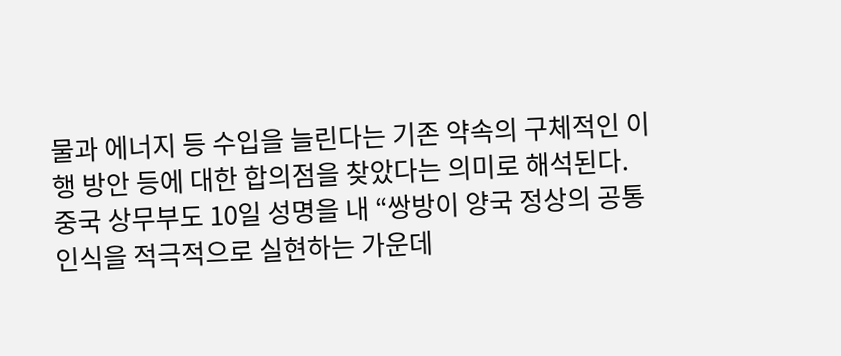물과 에너지 등 수입을 늘린다는 기존 약속의 구체적인 이행 방안 등에 대한 합의점을 찾았다는 의미로 해석된다. 중국 상무부도 10일 성명을 내 “쌍방이 양국 정상의 공통인식을 적극적으로 실현하는 가운데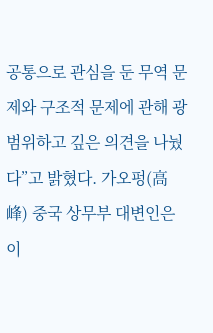공통으로 관심을 둔 무역 문제와 구조적 문제에 관해 광범위하고 깊은 의견을 나눴다”고 밝혔다. 가오펑(高峰) 중국 상무부 대변인은 이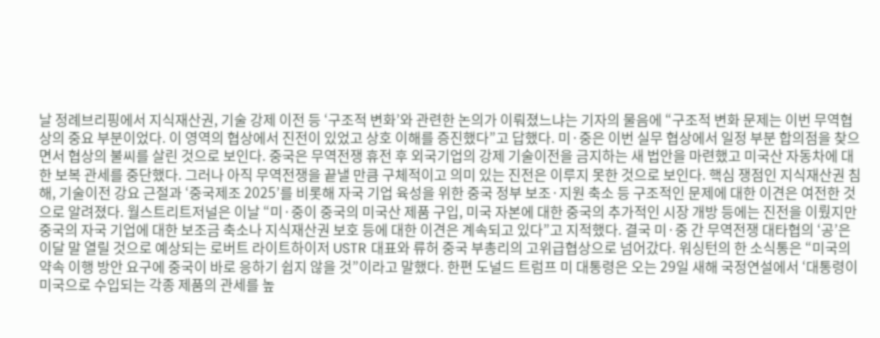날 정례브리핑에서 지식재산권, 기술 강제 이전 등 ‘구조적 변화’와 관련한 논의가 이뤄졌느냐는 기자의 물음에 “구조적 변화 문제는 이번 무역협상의 중요 부분이었다. 이 영역의 협상에서 진전이 있었고 상호 이해를 증진했다”고 답했다. 미·중은 이번 실무 협상에서 일정 부분 합의점을 찾으면서 협상의 불씨를 살린 것으로 보인다. 중국은 무역전쟁 휴전 후 외국기업의 강제 기술이전을 금지하는 새 법안을 마련했고 미국산 자동차에 대한 보복 관세를 중단했다. 그러나 아직 무역전쟁을 끝낼 만큼 구체적이고 의미 있는 진전은 이루지 못한 것으로 보인다. 핵심 쟁점인 지식재산권 침해, 기술이전 강요 근절과 ‘중국제조 2025’를 비롯해 자국 기업 육성을 위한 중국 정부 보조·지원 축소 등 구조적인 문제에 대한 이견은 여전한 것으로 알려졌다. 월스트리트저널은 이날 “미·중이 중국의 미국산 제품 구입, 미국 자본에 대한 중국의 추가적인 시장 개방 등에는 진전을 이뤘지만 중국의 자국 기업에 대한 보조금 축소나 지식재산권 보호 등에 대한 이견은 계속되고 있다”고 지적했다. 결국 미·중 간 무역전쟁 대타협의 ‘공’은 이달 말 열릴 것으로 예상되는 로버트 라이트하이저 USTR 대표와 류허 중국 부총리의 고위급협상으로 넘어갔다. 워싱턴의 한 소식통은 “미국의 약속 이행 방안 요구에 중국이 바로 응하기 쉽지 않을 것”이라고 말했다. 한편 도널드 트럼프 미 대통령은 오는 29일 새해 국정연설에서 ‘대통령이 미국으로 수입되는 각종 제품의 관세를 높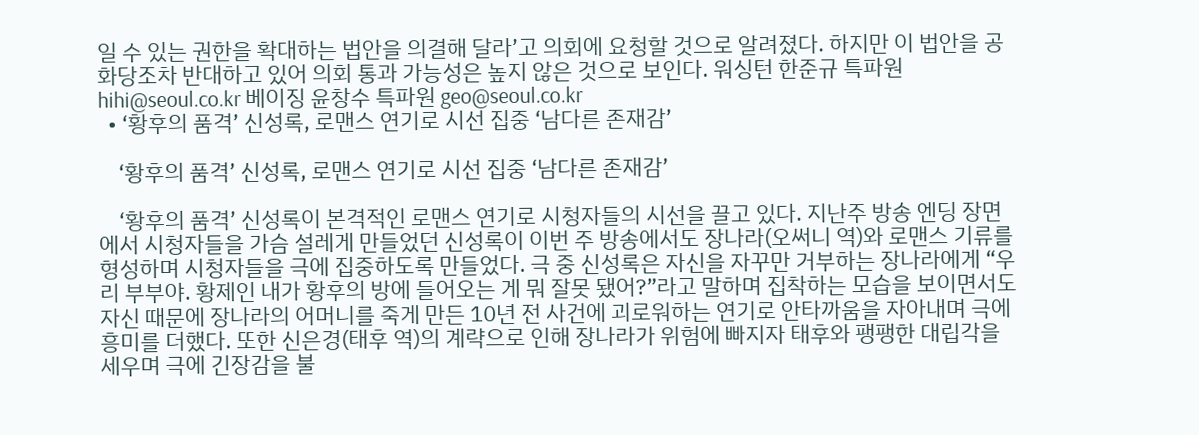일 수 있는 권한을 확대하는 법안을 의결해 달라’고 의회에 요청할 것으로 알려졌다. 하지만 이 법안을 공화당조차 반대하고 있어 의회 통과 가능성은 높지 않은 것으로 보인다. 워싱턴 한준규 특파원 hihi@seoul.co.kr 베이징 윤창수 특파원 geo@seoul.co.kr
  • ‘황후의 품격’ 신성록, 로맨스 연기로 시선 집중 ‘남다른 존재감’

    ‘황후의 품격’ 신성록, 로맨스 연기로 시선 집중 ‘남다른 존재감’

    ‘황후의 품격’ 신성록이 본격적인 로맨스 연기로 시청자들의 시선을 끌고 있다. 지난주 방송 엔딩 장면에서 시청자들을 가슴 설레게 만들었던 신성록이 이번 주 방송에서도 장나라(오써니 역)와 로맨스 기류를 형성하며 시청자들을 극에 집중하도록 만들었다. 극 중 신성록은 자신을 자꾸만 거부하는 장나라에게 “우리 부부야. 황제인 내가 황후의 방에 들어오는 게 뭐 잘못 됐어?”라고 말하며 집착하는 모습을 보이면서도 자신 때문에 장나라의 어머니를 죽게 만든 10년 전 사건에 괴로워하는 연기로 안타까움을 자아내며 극에 흥미를 더했다. 또한 신은경(태후 역)의 계략으로 인해 장나라가 위험에 빠지자 태후와 팽팽한 대립각을 세우며 극에 긴장감을 불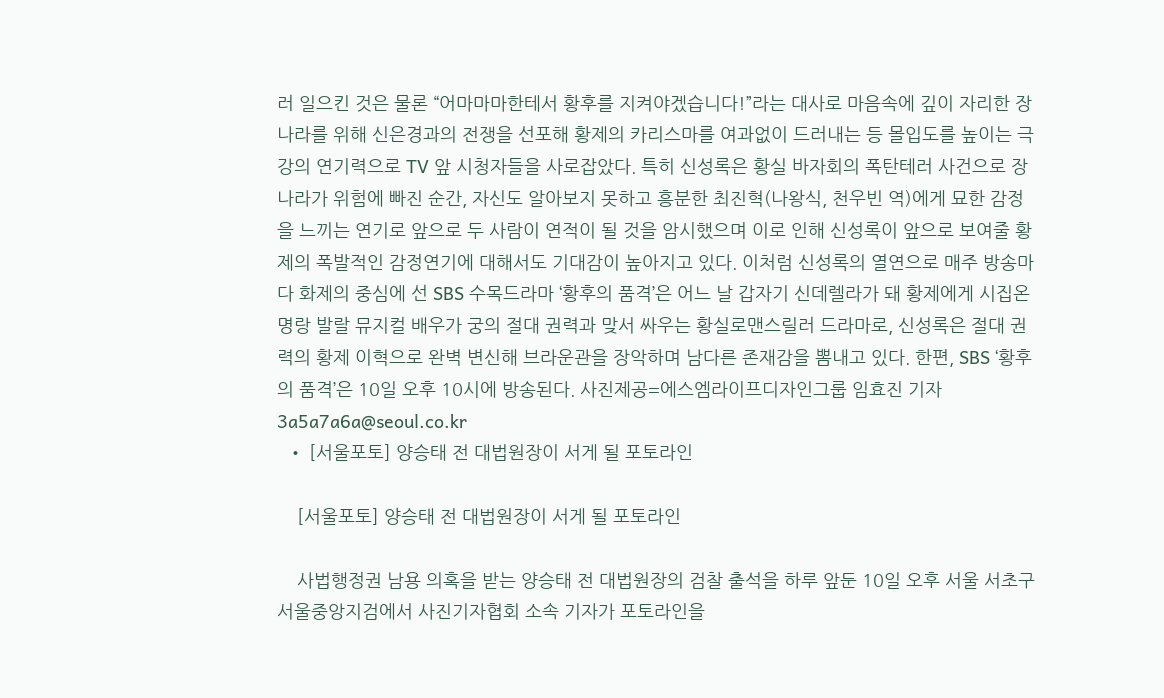러 일으킨 것은 물론 “어마마마한테서 황후를 지켜야겠습니다!”라는 대사로 마음속에 깊이 자리한 장나라를 위해 신은경과의 전쟁을 선포해 황제의 카리스마를 여과없이 드러내는 등 몰입도를 높이는 극강의 연기력으로 TV 앞 시청자들을 사로잡았다. 특히 신성록은 황실 바자회의 폭탄테러 사건으로 장나라가 위험에 빠진 순간, 자신도 알아보지 못하고 흥분한 최진혁(나왕식, 천우빈 역)에게 묘한 감정을 느끼는 연기로 앞으로 두 사람이 연적이 될 것을 암시했으며 이로 인해 신성록이 앞으로 보여줄 황제의 폭발적인 감정연기에 대해서도 기대감이 높아지고 있다. 이처럼 신성록의 열연으로 매주 방송마다 화제의 중심에 선 SBS 수목드라마 ‘황후의 품격’은 어느 날 갑자기 신데렐라가 돼 황제에게 시집온 명랑 발랄 뮤지컬 배우가 궁의 절대 권력과 맞서 싸우는 황실로맨스릴러 드라마로, 신성록은 절대 권력의 황제 이혁으로 완벽 변신해 브라운관을 장악하며 남다른 존재감을 뽐내고 있다. 한편, SBS ‘황후의 품격’은 10일 오후 10시에 방송된다. 사진제공=에스엠라이프디자인그룹 임효진 기자 3a5a7a6a@seoul.co.kr
  • [서울포토] 양승태 전 대법원장이 서게 될 포토라인

    [서울포토] 양승태 전 대법원장이 서게 될 포토라인

    사법행정권 남용 의혹을 받는 양승태 전 대법원장의 검찰 출석을 하루 앞둔 10일 오후 서울 서초구 서울중앙지검에서 사진기자협회 소속 기자가 포토라인을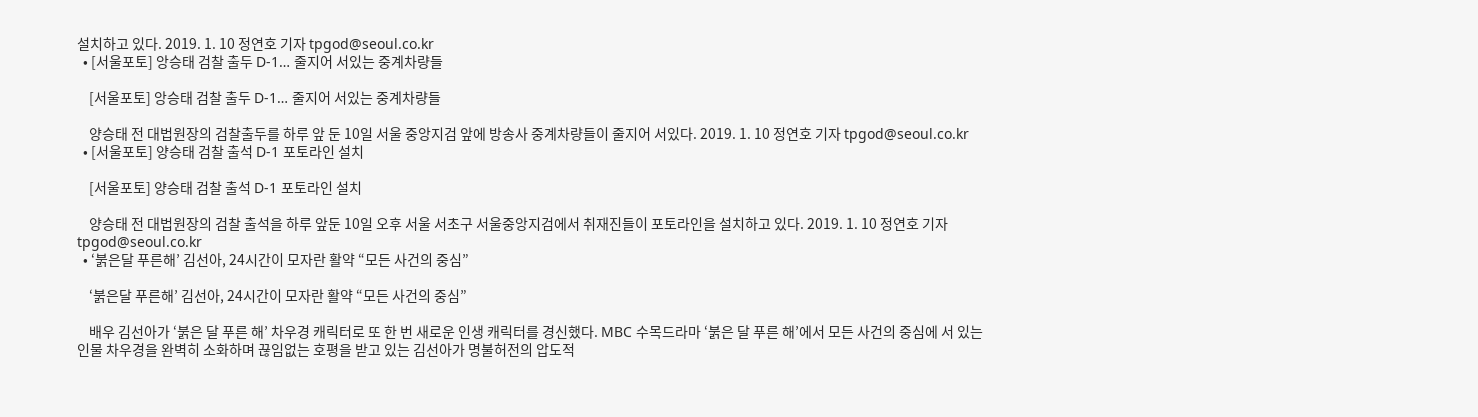설치하고 있다. 2019. 1. 10 정연호 기자 tpgod@seoul.co.kr
  • [서울포토] 앙승태 검찰 출두 D-1… 줄지어 서있는 중계차량들

    [서울포토] 앙승태 검찰 출두 D-1… 줄지어 서있는 중계차량들

    양승태 전 대법원장의 검찰출두를 하루 앞 둔 10일 서울 중앙지검 앞에 방송사 중계차량들이 줄지어 서있다. 2019. 1. 10 정연호 기자 tpgod@seoul.co.kr
  • [서울포토] 양승태 검찰 출석 D-1 포토라인 설치

    [서울포토] 양승태 검찰 출석 D-1 포토라인 설치

    양승태 전 대법원장의 검찰 출석을 하루 앞둔 10일 오후 서울 서초구 서울중앙지검에서 취재진들이 포토라인을 설치하고 있다. 2019. 1. 10 정연호 기자 tpgod@seoul.co.kr
  • ‘붉은달 푸른해’ 김선아, 24시간이 모자란 활약 “모든 사건의 중심”

    ‘붉은달 푸른해’ 김선아, 24시간이 모자란 활약 “모든 사건의 중심”

    배우 김선아가 ‘붉은 달 푸른 해’ 차우경 캐릭터로 또 한 번 새로운 인생 캐릭터를 경신했다. MBC 수목드라마 ‘붉은 달 푸른 해’에서 모든 사건의 중심에 서 있는 인물 차우경을 완벽히 소화하며 끊임없는 호평을 받고 있는 김선아가 명불허전의 압도적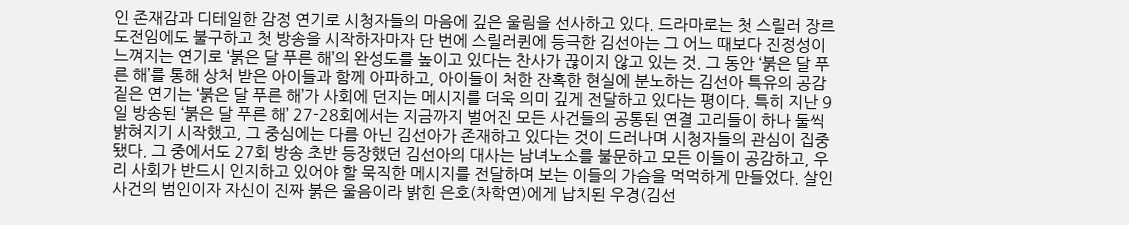인 존재감과 디테일한 감정 연기로 시청자들의 마음에 깊은 울림을 선사하고 있다. 드라마로는 첫 스릴러 장르 도전임에도 불구하고 첫 방송을 시작하자마자 단 번에 스릴러퀸에 등극한 김선아는 그 어느 때보다 진정성이 느껴지는 연기로 ‘붉은 달 푸른 해’의 완성도를 높이고 있다는 찬사가 끊이지 않고 있는 것. 그 동안 ‘붉은 달 푸른 해’를 통해 상처 받은 아이들과 함께 아파하고, 아이들이 처한 잔혹한 현실에 분노하는 김선아 특유의 공감 짙은 연기는 ‘붉은 달 푸른 해’가 사회에 던지는 메시지를 더욱 의미 깊게 전달하고 있다는 평이다. 특히 지난 9일 방송된 ‘붉은 달 푸른 해’ 27-28회에서는 지금까지 벌어진 모든 사건들의 공통된 연결 고리들이 하나 둘씩 밝혀지기 시작했고, 그 중심에는 다름 아닌 김선아가 존재하고 있다는 것이 드러나며 시청자들의 관심이 집중됐다. 그 중에서도 27회 방송 초반 등장했던 김선아의 대사는 남녀노소를 불문하고 모든 이들이 공감하고, 우리 사회가 반드시 인지하고 있어야 할 묵직한 메시지를 전달하며 보는 이들의 가슴을 먹먹하게 만들었다. 살인 사건의 범인이자 자신이 진짜 붉은 울음이라 밝힌 은호(차학연)에게 납치된 우경(김선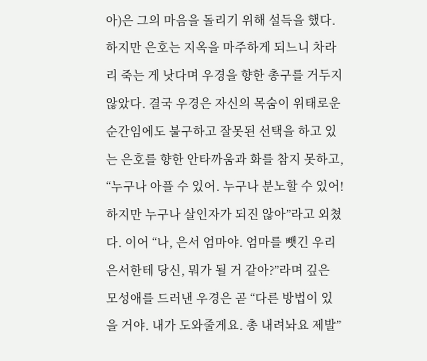아)은 그의 마음을 돌리기 위해 설득을 했다. 하지만 은호는 지옥을 마주하게 되느니 차라리 죽는 게 낫다며 우경을 향한 총구를 거두지 않았다. 결국 우경은 자신의 목숨이 위태로운 순간임에도 불구하고 잘못된 선택을 하고 있는 은호를 향한 안타까움과 화를 참지 못하고, “누구나 아플 수 있어. 누구나 분노할 수 있어! 하지만 누구나 살인자가 되진 않아”라고 외쳤다. 이어 “나, 은서 엄마야. 엄마를 뺏긴 우리 은서한테 당신, 뭐가 될 거 같아?”라며 깊은 모성애를 드러낸 우경은 곧 “다른 방법이 있을 거야. 내가 도와줄게요. 총 내려놔요 제발”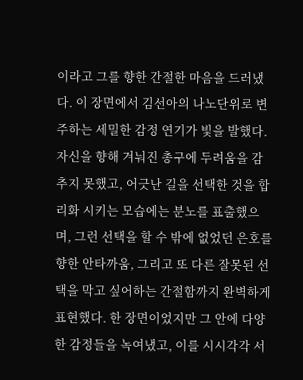이라고 그를 향한 간절한 마음을 드러냈다. 이 장면에서 김선아의 나노단위로 변주하는 세밀한 감정 연기가 빛을 발했다. 자신을 향해 겨눠진 총구에 두려움을 감추지 못했고, 어긋난 길을 선택한 것을 합리화 시키는 모습에는 분노를 표출했으며, 그런 선택을 할 수 밖에 없었던 은호를 향한 안타까움, 그리고 또 다른 잘못된 선택을 막고 싶어하는 간절함까지 완벽하게 표현했다. 한 장면이었지만 그 안에 다양한 감정들을 녹여냈고, 이를 시시각각 서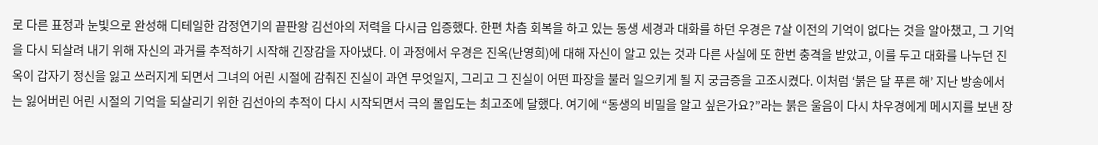로 다른 표정과 눈빛으로 완성해 디테일한 감정연기의 끝판왕 김선아의 저력을 다시금 입증했다. 한편 차츰 회복을 하고 있는 동생 세경과 대화를 하던 우경은 7살 이전의 기억이 없다는 것을 알아챘고, 그 기억을 다시 되살려 내기 위해 자신의 과거를 추적하기 시작해 긴장감을 자아냈다. 이 과정에서 우경은 진옥(난영희)에 대해 자신이 알고 있는 것과 다른 사실에 또 한번 충격을 받았고, 이를 두고 대화를 나누던 진옥이 갑자기 정신을 잃고 쓰러지게 되면서 그녀의 어린 시절에 감춰진 진실이 과연 무엇일지, 그리고 그 진실이 어떤 파장을 불러 일으키게 될 지 궁금증을 고조시켰다. 이처럼 ‘붉은 달 푸른 해’ 지난 방송에서는 잃어버린 어린 시절의 기억을 되살리기 위한 김선아의 추적이 다시 시작되면서 극의 몰입도는 최고조에 달했다. 여기에 “동생의 비밀을 알고 싶은가요?”라는 붉은 울음이 다시 차우경에게 메시지를 보낸 장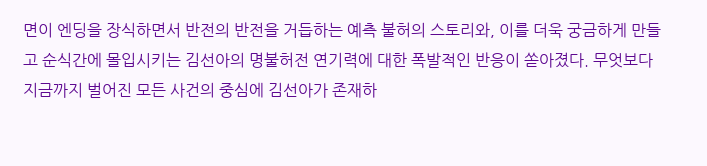면이 엔딩을 장식하면서 반전의 반전을 거듭하는 예측 불허의 스토리와, 이를 더욱 궁금하게 만들고 순식간에 몰입시키는 김선아의 명불허전 연기력에 대한 폭발적인 반응이 쏟아졌다. 무엇보다 지금까지 벌어진 모든 사건의 중심에 김선아가 존재하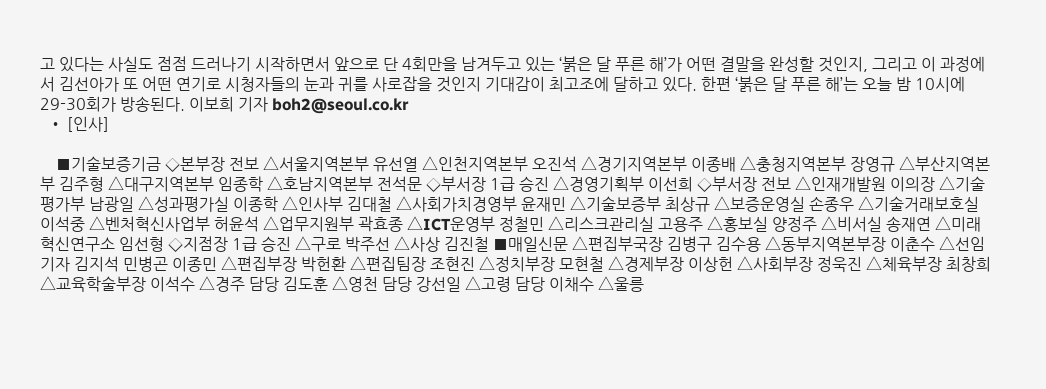고 있다는 사실도 점점 드러나기 시작하면서 앞으로 단 4회만을 남겨두고 있는 ‘붉은 달 푸른 해’가 어떤 결말을 완성할 것인지, 그리고 이 과정에서 김선아가 또 어떤 연기로 시청자들의 눈과 귀를 사로잡을 것인지 기대감이 최고조에 달하고 있다. 한편 ‘붉은 달 푸른 해’는 오늘 밤 10시에 29-30회가 방송된다. 이보희 기자 boh2@seoul.co.kr
  • [인사]

    ■기술보증기금 ◇본부장 전보 △서울지역본부 유선열 △인천지역본부 오진석 △경기지역본부 이종배 △충청지역본부 장영규 △부산지역본부 김주형 △대구지역본부 임종학 △호남지역본부 전석문 ◇부서장 1급 승진 △경영기획부 이선희 ◇부서장 전보 △인재개발원 이의장 △기술평가부 남광일 △성과평가실 이종학 △인사부 김대철 △사회가치경영부 윤재민 △기술보증부 최상규 △보증운영실 손종우 △기술거래보호실 이석중 △벤처혁신사업부 허윤석 △업무지원부 곽효종 △ICT운영부 정철민 △리스크관리실 고용주 △홍보실 양정주 △비서실 송재연 △미래혁신연구소 임선형 ◇지점장 1급 승진 △구로 박주선 △사상 김진철 ■매일신문 △편집부국장 김병구 김수용 △동부지역본부장 이춘수 △선임기자 김지석 민병곤 이종민 △편집부장 박헌환 △편집팀장 조현진 △정치부장 모현철 △경제부장 이상헌 △사회부장 정욱진 △체육부장 최창희 △교육학술부장 이석수 △경주 담당 김도훈 △영천 담당 강선일 △고령 담당 이채수 △울릉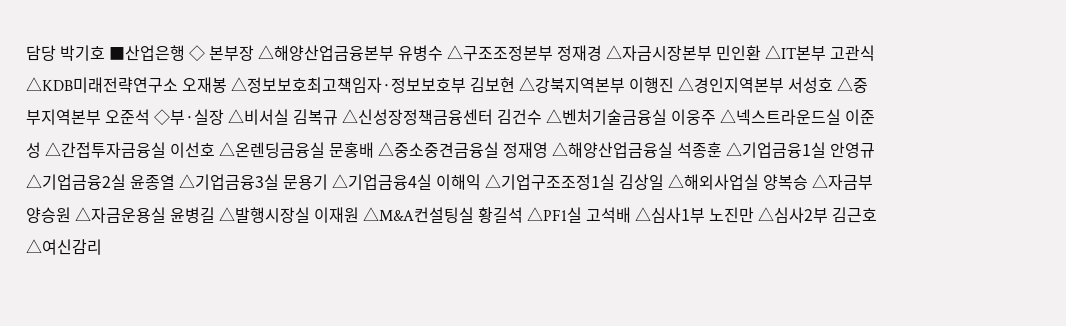담당 박기호 ■산업은행 ◇ 본부장 △해양산업금융본부 유병수 △구조조정본부 정재경 △자금시장본부 민인환 △IT본부 고관식 △KDB미래전략연구소 오재봉 △정보보호최고책임자·정보보호부 김보현 △강북지역본부 이행진 △경인지역본부 서성호 △중부지역본부 오준석 ◇부·실장 △비서실 김복규 △신성장정책금융센터 김건수 △벤처기술금융실 이웅주 △넥스트라운드실 이준성 △간접투자금융실 이선호 △온렌딩금융실 문홍배 △중소중견금융실 정재영 △해양산업금융실 석종훈 △기업금융1실 안영규 △기업금융2실 윤종열 △기업금융3실 문용기 △기업금융4실 이해익 △기업구조조정1실 김상일 △해외사업실 양복승 △자금부 양승원 △자금운용실 윤병길 △발행시장실 이재원 △M&A컨설팅실 황길석 △PF1실 고석배 △심사1부 노진만 △심사2부 김근호 △여신감리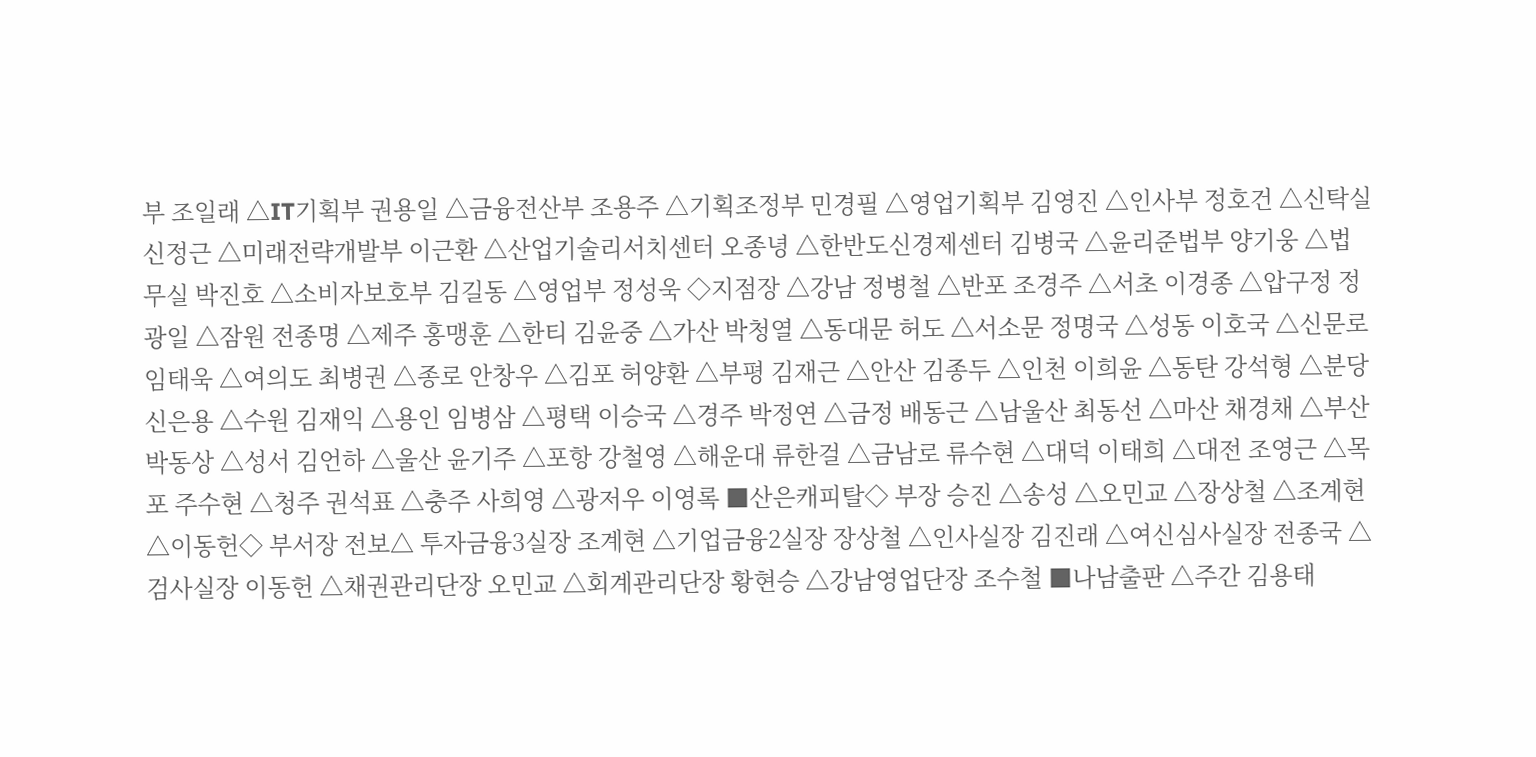부 조일래 △IT기획부 권용일 △금융전산부 조용주 △기획조정부 민경필 △영업기획부 김영진 △인사부 정호건 △신탁실 신정근 △미래전략개발부 이근환 △산업기술리서치센터 오종녕 △한반도신경제센터 김병국 △윤리준법부 양기웅 △법무실 박진호 △소비자보호부 김길동 △영업부 정성욱 ◇지점장 △강남 정병철 △반포 조경주 △서초 이경종 △압구정 정광일 △잠원 전종명 △제주 홍맹훈 △한티 김윤중 △가산 박청열 △동대문 허도 △서소문 정명국 △성동 이호국 △신문로 임태욱 △여의도 최병권 △종로 안창우 △김포 허양환 △부평 김재근 △안산 김종두 △인천 이희윤 △동탄 강석형 △분당 신은용 △수원 김재익 △용인 임병삼 △평택 이승국 △경주 박정연 △금정 배동근 △남울산 최동선 △마산 채경채 △부산 박동상 △성서 김언하 △울산 윤기주 △포항 강철영 △해운대 류한걸 △금남로 류수현 △대덕 이태희 △대전 조영근 △목포 주수현 △청주 권석표 △충주 사희영 △광저우 이영록 ■산은캐피탈◇ 부장 승진 △송성 △오민교 △장상철 △조계현 △이동헌◇ 부서장 전보△ 투자금융3실장 조계현 △기업금융2실장 장상철 △인사실장 김진래 △여신심사실장 전종국 △검사실장 이동헌 △채권관리단장 오민교 △회계관리단장 황현승 △강남영업단장 조수철 ■나남출판 △주간 김용태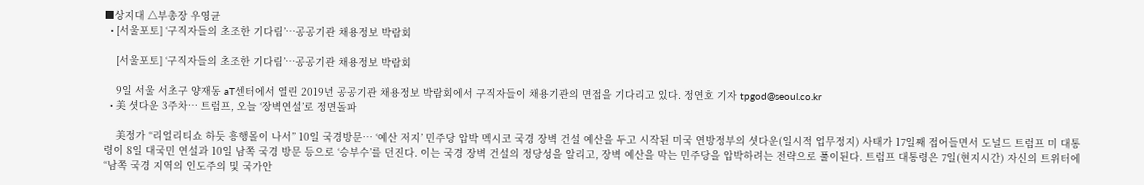■상지대 △부총장 우영균
  • [서울포토] ‘구직자들의 초조한 기다림’…공공기관 채용정보 박람회

    [서울포토] ‘구직자들의 초조한 기다림’…공공기관 채용정보 박람회

    9일 서울 서초구 양재동 aT센터에서 열린 2019년 공공기관 채용정보 박람회에서 구직자들이 채용기관의 면접을 기다리고 있다. 정연호 기자 tpgod@seoul.co.kr
  • 美 셧다운 3주차… 트럼프, 오늘 ‘장벽연설’로 정면돌파

    美정가 “리얼리티쇼 하듯 흥행몰이 나서” 10일 국경방문… ‘예산 저지’ 민주당 압박 멕시코 국경 장벽 건설 예산을 두고 시작된 미국 연방정부의 셧다운(일시적 업무정지) 사태가 17일째 접어들면서 도널드 트럼프 미 대통령이 8일 대국민 연설과 10일 남쪽 국경 방문 등으로 ‘승부수’를 던진다. 이는 국경 장벽 건설의 정당성을 알리고, 장벽 예산을 막는 민주당을 압박하려는 전략으로 풀이된다. 트럼프 대통령은 7일(현지시간) 자신의 트위터에 “남쪽 국경 지역의 인도주의 및 국가안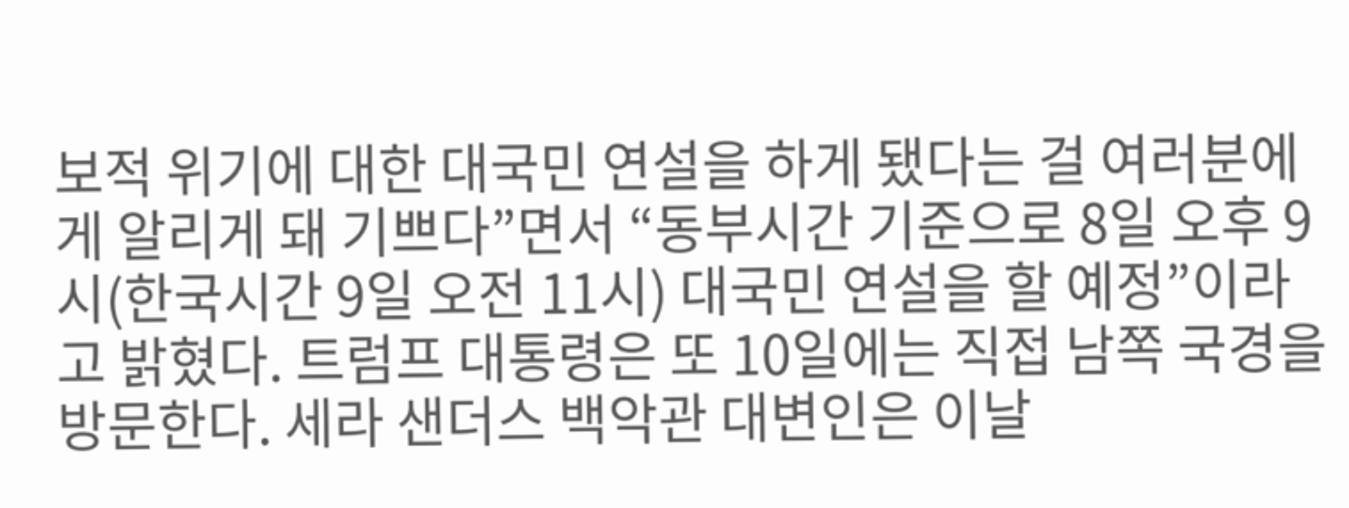보적 위기에 대한 대국민 연설을 하게 됐다는 걸 여러분에게 알리게 돼 기쁘다”면서 “동부시간 기준으로 8일 오후 9시(한국시간 9일 오전 11시) 대국민 연설을 할 예정”이라고 밝혔다. 트럼프 대통령은 또 10일에는 직접 남쪽 국경을 방문한다. 세라 샌더스 백악관 대변인은 이날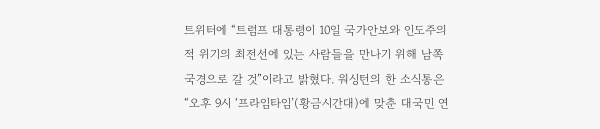트위터에 “트럼프 대통령이 10일 국가안보와 인도주의적 위기의 최전선에 있는 사람들을 만나기 위해 남쪽 국경으로 갈 것”이라고 밝혔다. 워싱턴의 한 소식통은 “오후 9시 ‘프라임타임’(황금시간대)에 맞춘 대국민 연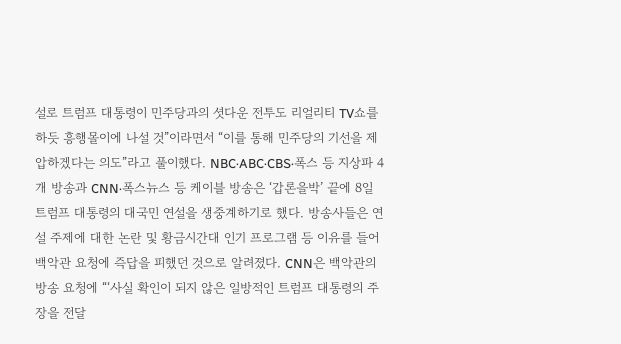설로 트럼프 대통령이 민주당과의 셧다운 전투도 리얼리티 TV쇼를 하듯 흥행몰이에 나설 것”이라면서 “이를 통해 민주당의 기선을 제압하겠다는 의도”라고 풀이했다. NBC·ABC·CBS·폭스 등 지상파 4개 방송과 CNN·폭스뉴스 등 케이블 방송은 ‘갑론을박’ 끝에 8일 트럼프 대통령의 대국민 연설을 생중계하기로 했다. 방송사들은 연설 주제에 대한 논란 및 황금시간대 인기 프로그램 등 이유를 들어 백악관 요청에 즉답을 피했던 것으로 알려졌다. CNN은 백악관의 방송 요청에 “‘사실 확인이 되지 않은 일방적인 트럼프 대통령의 주장을 전달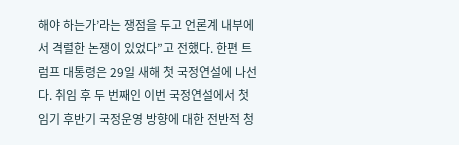해야 하는가’라는 쟁점을 두고 언론계 내부에서 격렬한 논쟁이 있었다”고 전했다. 한편 트럼프 대통령은 29일 새해 첫 국정연설에 나선다. 취임 후 두 번째인 이번 국정연설에서 첫 임기 후반기 국정운영 방향에 대한 전반적 청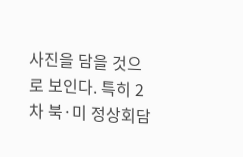사진을 담을 것으로 보인다. 특히 2차 북·미 정상회담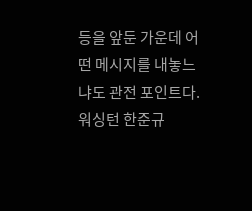등을 앞둔 가운데 어떤 메시지를 내놓느냐도 관전 포인트다. 워싱턴 한준규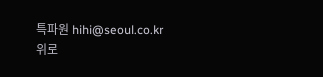특파원 hihi@seoul.co.kr
위로